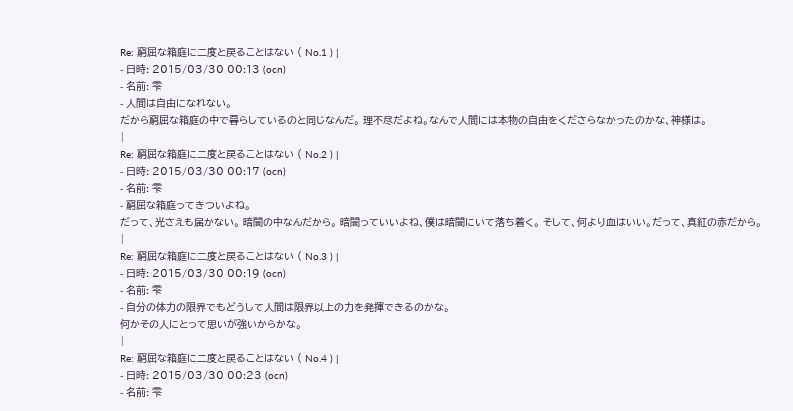Re: 窮屈な箱庭に二度と戻ることはない ( No.1 ) |
- 日時: 2015/03/30 00:13 (ocn)
- 名前: 雫
- 人間は自由になれない。
だから窮屈な箱庭の中で暮らしているのと同じなんだ。 理不尽だよね。なんで人間には本物の自由をくださらなかったのかな、神様は。
|
Re: 窮屈な箱庭に二度と戻ることはない ( No.2 ) |
- 日時: 2015/03/30 00:17 (ocn)
- 名前: 雫
- 窮屈な箱庭ってきついよね。
だって、光さえも届かない。 暗闇の中なんだから。 暗闇っていいよね、僕は暗闇にいて落ち着く。 そして、何より血はいい。だって、真紅の赤だから。
|
Re: 窮屈な箱庭に二度と戻ることはない ( No.3 ) |
- 日時: 2015/03/30 00:19 (ocn)
- 名前: 雫
- 自分の体力の限界でもどうして人間は限界以上の力を発揮できるのかな。
何かその人にとって思いが強いからかな。
|
Re: 窮屈な箱庭に二度と戻ることはない ( No.4 ) |
- 日時: 2015/03/30 00:23 (ocn)
- 名前: 雫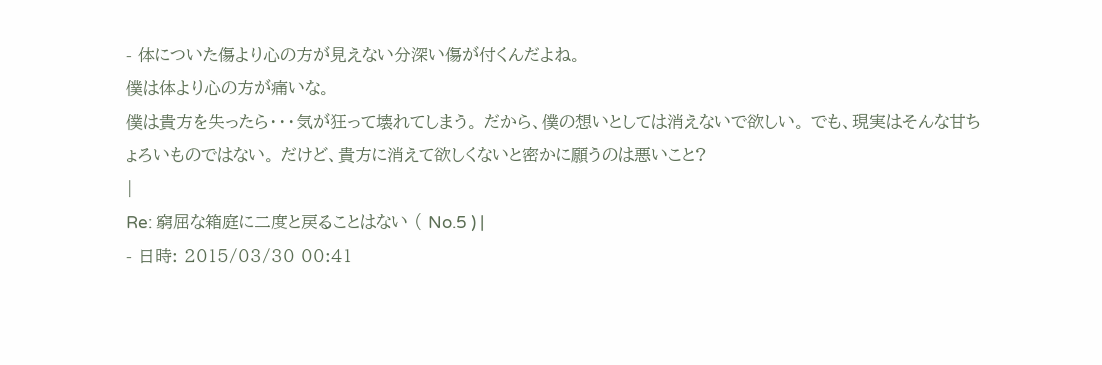- 体についた傷より心の方が見えない分深い傷が付くんだよね。
僕は体より心の方が痛いな。
僕は貴方を失ったら・・・気が狂って壊れてしまう。 だから、僕の想いとしては消えないで欲しい。 でも、現実はそんな甘ちょろいものではない。 だけど、貴方に消えて欲しくないと密かに願うのは悪いこと?
|
Re: 窮屈な箱庭に二度と戻ることはない ( No.5 ) |
- 日時: 2015/03/30 00:41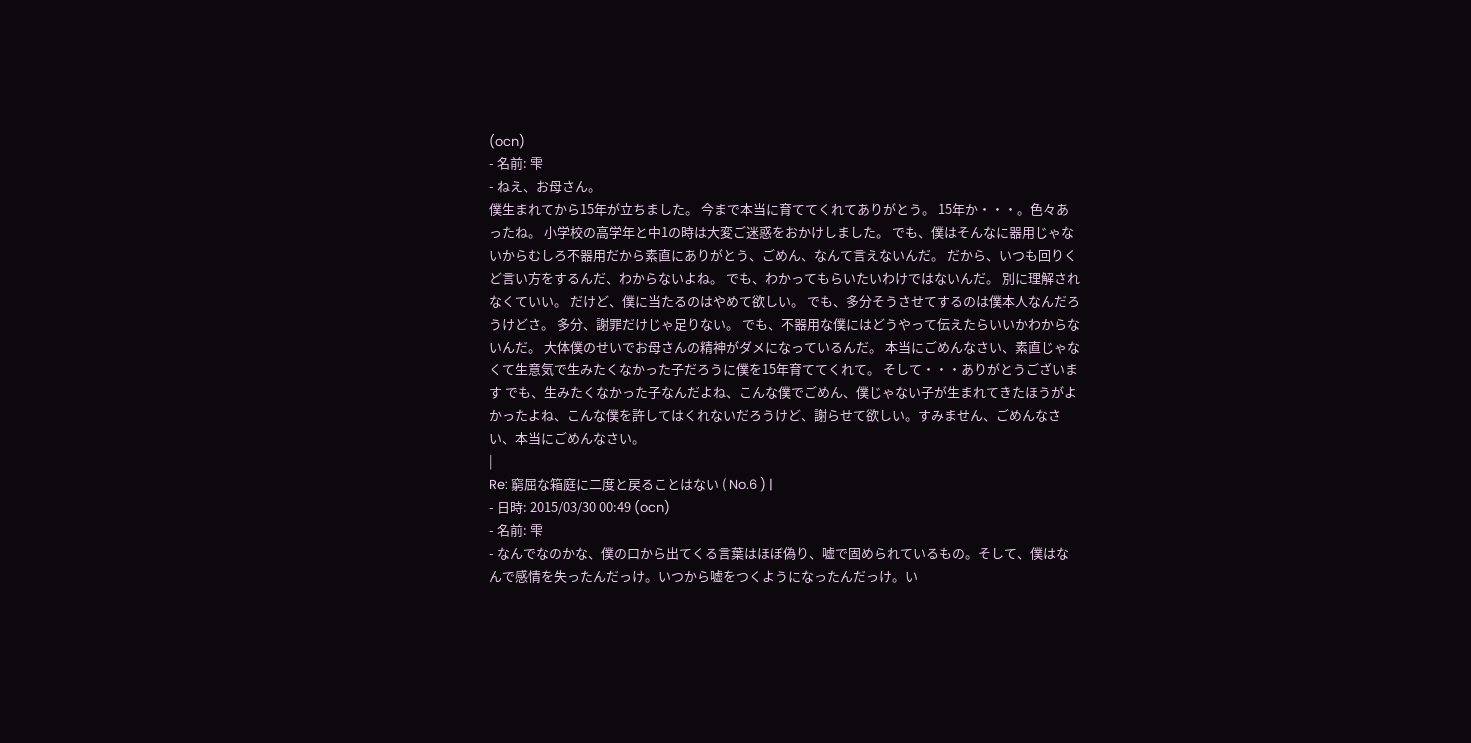(ocn)
- 名前: 雫
- ねえ、お母さん。
僕生まれてから15年が立ちました。 今まで本当に育ててくれてありがとう。 15年か・・・。色々あったね。 小学校の高学年と中1の時は大変ご迷惑をおかけしました。 でも、僕はそんなに器用じゃないからむしろ不器用だから素直にありがとう、ごめん、なんて言えないんだ。 だから、いつも回りくど言い方をするんだ、わからないよね。 でも、わかってもらいたいわけではないんだ。 別に理解されなくていい。 だけど、僕に当たるのはやめて欲しい。 でも、多分そうさせてするのは僕本人なんだろうけどさ。 多分、謝罪だけじゃ足りない。 でも、不器用な僕にはどうやって伝えたらいいかわからないんだ。 大体僕のせいでお母さんの精神がダメになっているんだ。 本当にごめんなさい、素直じゃなくて生意気で生みたくなかった子だろうに僕を15年育ててくれて。 そして・・・ありがとうございます でも、生みたくなかった子なんだよね、こんな僕でごめん、僕じゃない子が生まれてきたほうがよかったよね、こんな僕を許してはくれないだろうけど、謝らせて欲しい。すみません、ごめんなさい、本当にごめんなさい。
|
Re: 窮屈な箱庭に二度と戻ることはない ( No.6 ) |
- 日時: 2015/03/30 00:49 (ocn)
- 名前: 雫
- なんでなのかな、僕の口から出てくる言葉はほぼ偽り、嘘で固められているもの。そして、僕はなんで感情を失ったんだっけ。いつから嘘をつくようになったんだっけ。い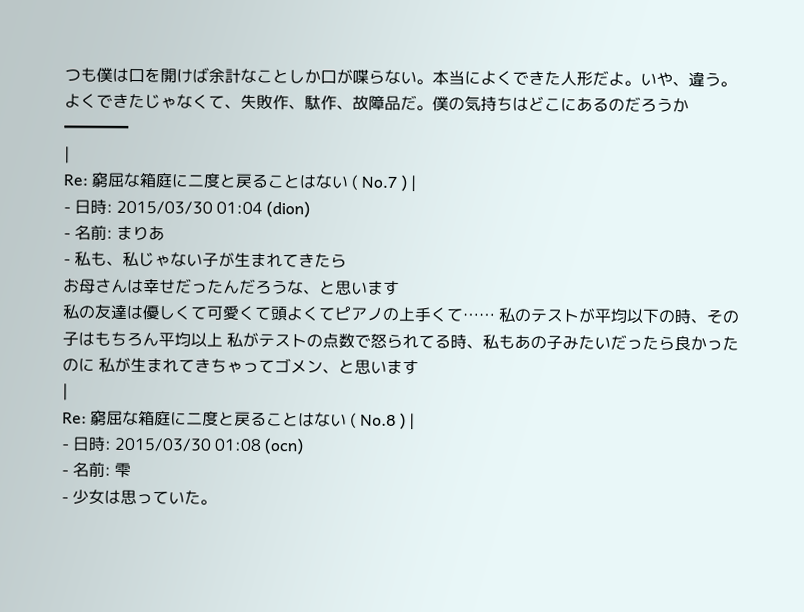つも僕は口を開けば余計なことしか口が喋らない。本当によくできた人形だよ。いや、違う。よくできたじゃなくて、失敗作、駄作、故障品だ。僕の気持ちはどこにあるのだろうか━━━━
|
Re: 窮屈な箱庭に二度と戻ることはない ( No.7 ) |
- 日時: 2015/03/30 01:04 (dion)
- 名前: まりあ
- 私も、私じゃない子が生まれてきたら
お母さんは幸せだったんだろうな、と思います
私の友達は優しくて可愛くて頭よくてピアノの上手くて…… 私のテストが平均以下の時、その子はもちろん平均以上 私がテストの点数で怒られてる時、私もあの子みたいだったら良かったのに 私が生まれてきちゃってゴメン、と思います
|
Re: 窮屈な箱庭に二度と戻ることはない ( No.8 ) |
- 日時: 2015/03/30 01:08 (ocn)
- 名前: 雫
- 少女は思っていた。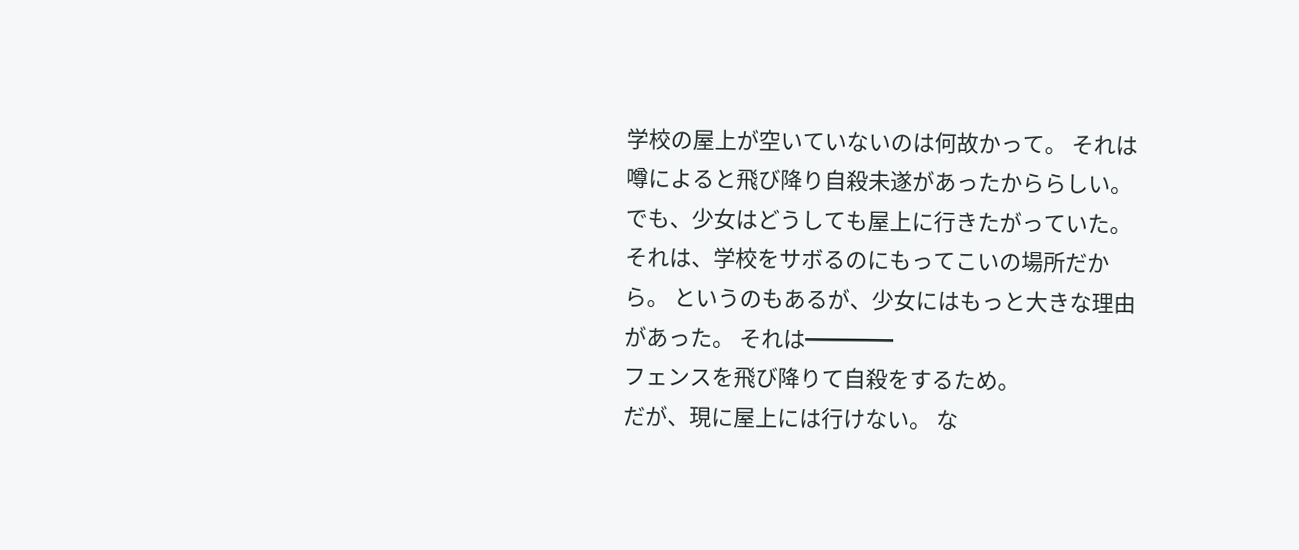学校の屋上が空いていないのは何故かって。 それは噂によると飛び降り自殺未遂があったかららしい。 でも、少女はどうしても屋上に行きたがっていた。 それは、学校をサボるのにもってこいの場所だから。 というのもあるが、少女にはもっと大きな理由があった。 それは━━━━
フェンスを飛び降りて自殺をするため。
だが、現に屋上には行けない。 な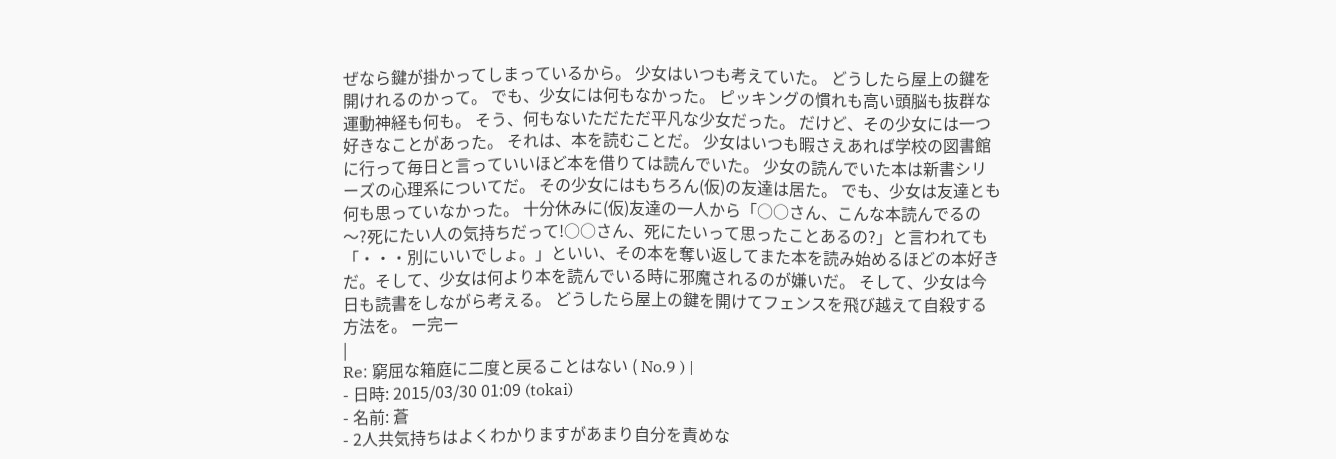ぜなら鍵が掛かってしまっているから。 少女はいつも考えていた。 どうしたら屋上の鍵を開けれるのかって。 でも、少女には何もなかった。 ピッキングの慣れも高い頭脳も抜群な運動神経も何も。 そう、何もないただただ平凡な少女だった。 だけど、その少女には一つ好きなことがあった。 それは、本を読むことだ。 少女はいつも暇さえあれば学校の図書館に行って毎日と言っていいほど本を借りては読んでいた。 少女の読んでいた本は新書シリーズの心理系についてだ。 その少女にはもちろん(仮)の友達は居た。 でも、少女は友達とも何も思っていなかった。 十分休みに(仮)友達の一人から「○○さん、こんな本読んでるの〜?死にたい人の気持ちだって!○○さん、死にたいって思ったことあるの?」と言われても「・・・別にいいでしょ。」といい、その本を奪い返してまた本を読み始めるほどの本好きだ。そして、少女は何より本を読んでいる時に邪魔されるのが嫌いだ。 そして、少女は今日も読書をしながら考える。 どうしたら屋上の鍵を開けてフェンスを飛び越えて自殺する方法を。 ー完ー
|
Re: 窮屈な箱庭に二度と戻ることはない ( No.9 ) |
- 日時: 2015/03/30 01:09 (tokai)
- 名前: 蒼
- 2人共気持ちはよくわかりますがあまり自分を責めな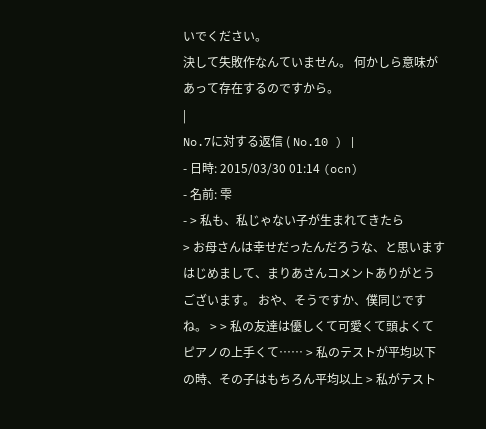いでください。
決して失敗作なんていません。 何かしら意味があって存在するのですから。
|
No.7に対する返信 ( No.10 ) |
- 日時: 2015/03/30 01:14 (ocn)
- 名前: 雫
- > 私も、私じゃない子が生まれてきたら
> お母さんは幸せだったんだろうな、と思います はじめまして、まりあさんコメントありがとうございます。 おや、そうですか、僕同じですね。 > > 私の友達は優しくて可愛くて頭よくてピアノの上手くて…… > 私のテストが平均以下の時、その子はもちろん平均以上 > 私がテスト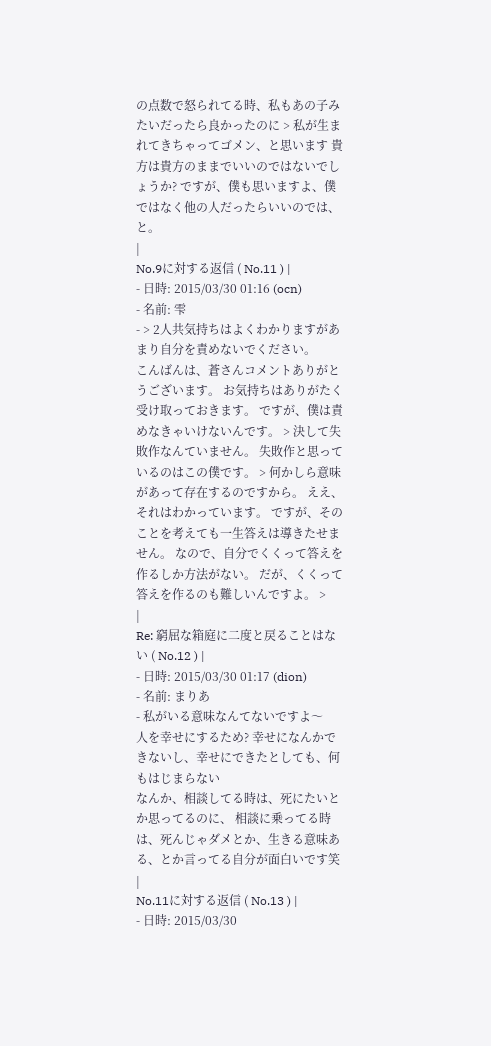の点数で怒られてる時、私もあの子みたいだったら良かったのに > 私が生まれてきちゃってゴメン、と思います 貴方は貴方のままでいいのではないでしょうか? ですが、僕も思いますよ、僕ではなく他の人だったらいいのでは、と。
|
No.9に対する返信 ( No.11 ) |
- 日時: 2015/03/30 01:16 (ocn)
- 名前: 雫
- > 2人共気持ちはよくわかりますがあまり自分を責めないでください。
こんばんは、蒼さんコメントありがとうございます。 お気持ちはありがたく受け取っておきます。 ですが、僕は責めなきゃいけないんです。 > 決して失敗作なんていません。 失敗作と思っているのはこの僕です。 > 何かしら意味があって存在するのですから。 ええ、それはわかっています。 ですが、そのことを考えても一生答えは導きたせません。 なので、自分でくくって答えを作るしか方法がない。 だが、くくって答えを作るのも難しいんですよ。 >
|
Re: 窮屈な箱庭に二度と戻ることはない ( No.12 ) |
- 日時: 2015/03/30 01:17 (dion)
- 名前: まりあ
- 私がいる意味なんてないですよ〜
人を幸せにするため? 幸せになんかできないし、幸せにできたとしても、何もはじまらない
なんか、相談してる時は、死にたいとか思ってるのに、 相談に乗ってる時は、死んじゃダメとか、生きる意味ある、とか言ってる自分が面白いです笑
|
No.11に対する返信 ( No.13 ) |
- 日時: 2015/03/30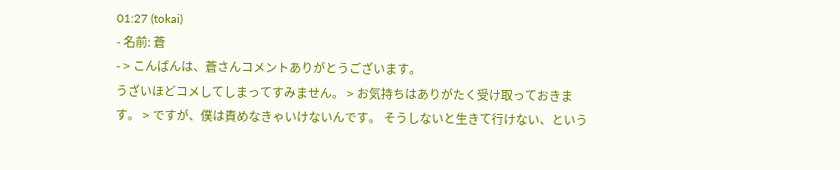01:27 (tokai)
- 名前: 蒼
- > こんばんは、蒼さんコメントありがとうございます。
うざいほどコメしてしまってすみません。 > お気持ちはありがたく受け取っておきます。 > ですが、僕は責めなきゃいけないんです。 そうしないと生きて行けない、という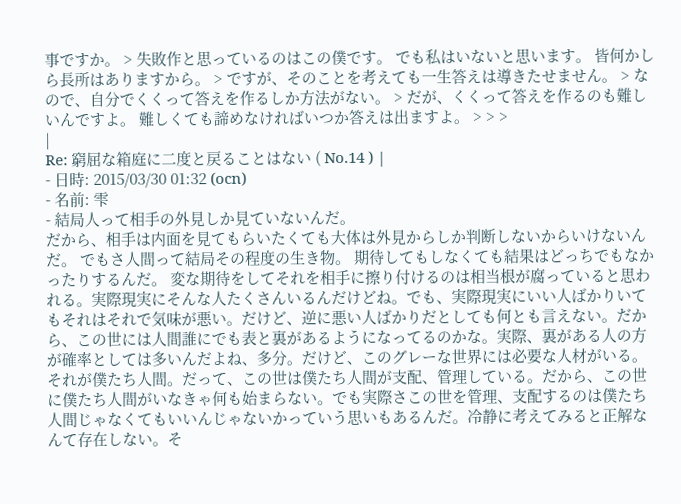事ですか。 > 失敗作と思っているのはこの僕です。 でも私はいないと思います。 皆何かしら長所はありますから。 > ですが、そのことを考えても一生答えは導きたせません。 > なので、自分でくくって答えを作るしか方法がない。 > だが、くくって答えを作るのも難しいんですよ。 難しくても諦めなければいつか答えは出ますよ。 > > >
|
Re: 窮屈な箱庭に二度と戻ることはない ( No.14 ) |
- 日時: 2015/03/30 01:32 (ocn)
- 名前: 雫
- 結局人って相手の外見しか見ていないんだ。
だから、相手は内面を見てもらいたくても大体は外見からしか判断しないからいけないんだ。 でもさ人間って結局その程度の生き物。 期待してもしなくても結果はどっちでもなかったりするんだ。 変な期待をしてそれを相手に擦り付けるのは相当根が腐っていると思われる。実際現実にそんな人たくさんいるんだけどね。でも、実際現実にいい人ばかりいてもそれはそれで気味が悪い。だけど、逆に悪い人ばかりだとしても何とも言えない。だから、この世には人間誰にでも表と裏があるようになってるのかな。実際、裏がある人の方が確率としては多いんだよね、多分。だけど、このグレーな世界には必要な人材がいる。それが僕たち人間。だって、この世は僕たち人間が支配、管理している。だから、この世に僕たち人間がいなきゃ何も始まらない。でも実際さこの世を管理、支配するのは僕たち人間じゃなくてもいいんじゃないかっていう思いもあるんだ。冷静に考えてみると正解なんて存在しない。そ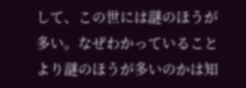して、この世には謎のほうが多い。なぜわかっていることより謎のほうが多いのかは知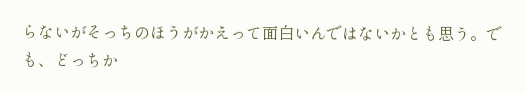らないがそっちのほうがかえって面白いんではないかとも思う。でも、どっちか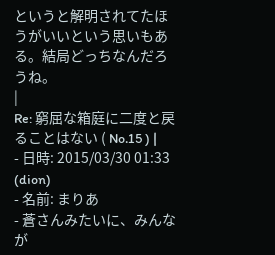というと解明されてたほうがいいという思いもある。結局どっちなんだろうね。
|
Re: 窮屈な箱庭に二度と戻ることはない ( No.15 ) |
- 日時: 2015/03/30 01:33 (dion)
- 名前: まりあ
- 蒼さんみたいに、みんなが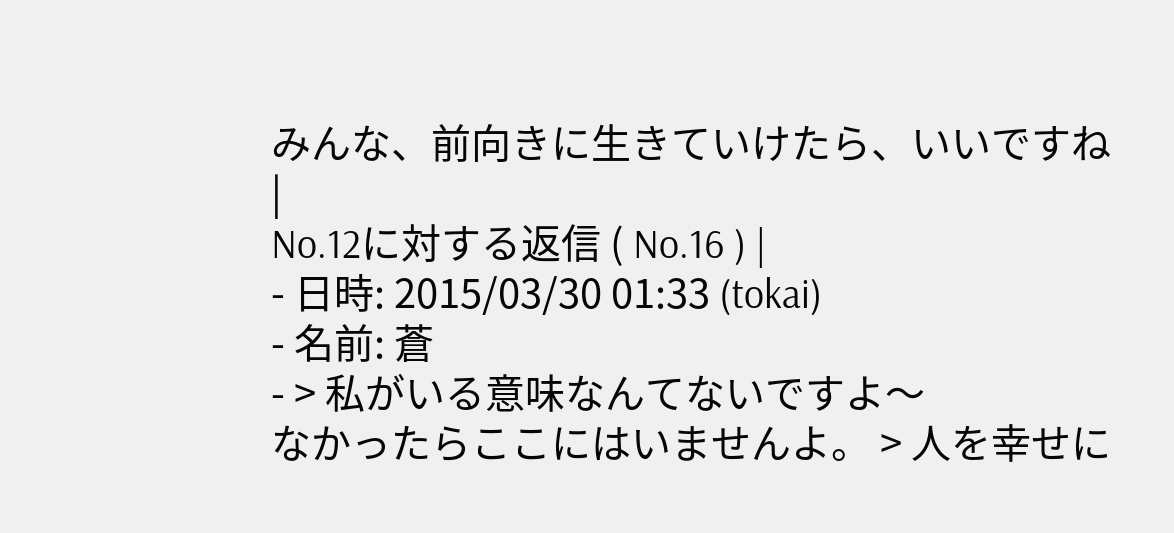みんな、前向きに生きていけたら、いいですね
|
No.12に対する返信 ( No.16 ) |
- 日時: 2015/03/30 01:33 (tokai)
- 名前: 蒼
- > 私がいる意味なんてないですよ〜
なかったらここにはいませんよ。 > 人を幸せに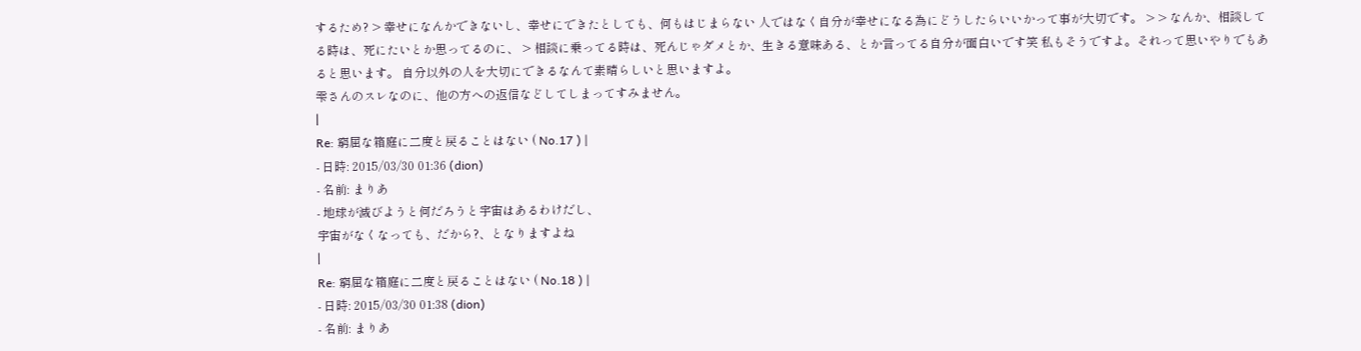するため? > 幸せになんかできないし、幸せにできたとしても、何もはじまらない 人ではなく自分が幸せになる為にどうしたらいいかって事が大切です。 > > なんか、相談してる時は、死にたいとか思ってるのに、 > 相談に乗ってる時は、死んじゃダメとか、生きる意味ある、とか言ってる自分が面白いです笑 私もそうですよ。それって思いやりでもあると思います。 自分以外の人を大切にできるなんて素晴らしいと思いますよ。
雫さんのスレなのに、他の方への返信などしてしまってすみません。
|
Re: 窮屈な箱庭に二度と戻ることはない ( No.17 ) |
- 日時: 2015/03/30 01:36 (dion)
- 名前: まりあ
- 地球が滅びようと何だろうと宇宙はあるわけだし、
宇宙がなくなっても、だから?、となりますよね
|
Re: 窮屈な箱庭に二度と戻ることはない ( No.18 ) |
- 日時: 2015/03/30 01:38 (dion)
- 名前: まりあ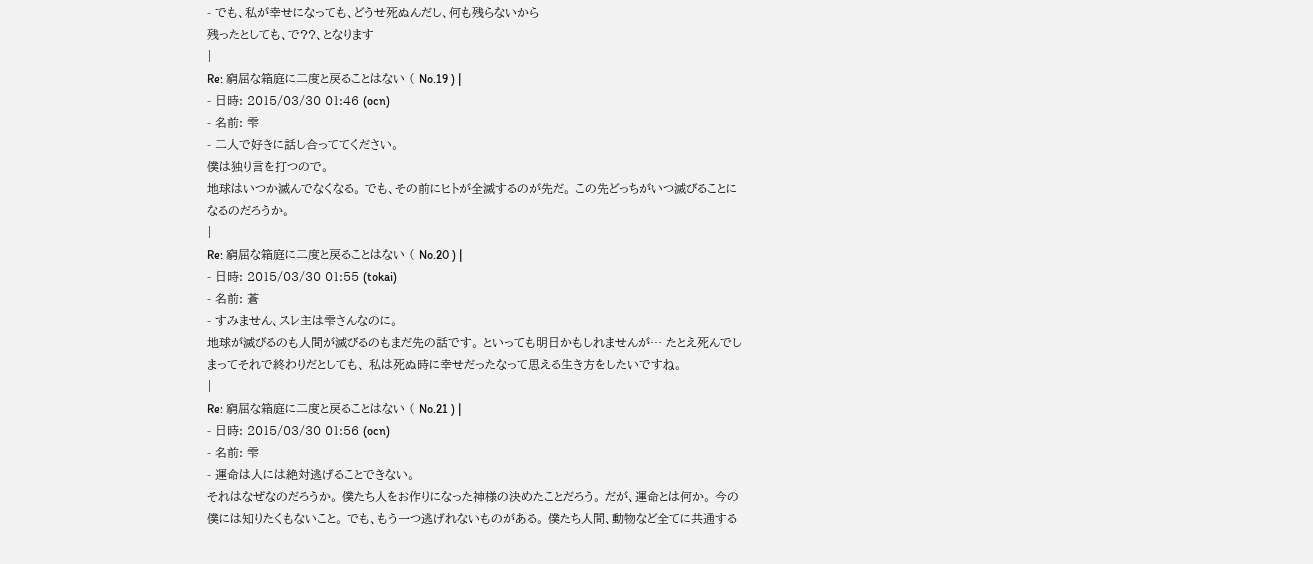- でも、私が幸せになっても、どうせ死ぬんだし、何も残らないから
残ったとしても、で??、となります
|
Re: 窮屈な箱庭に二度と戻ることはない ( No.19 ) |
- 日時: 2015/03/30 01:46 (ocn)
- 名前: 雫
- 二人で好きに話し合っててください。
僕は独り言を打つので。
地球はいつか滅んでなくなる。 でも、その前にヒトが全滅するのが先だ。 この先どっちがいつ滅びることになるのだろうか。
|
Re: 窮屈な箱庭に二度と戻ることはない ( No.20 ) |
- 日時: 2015/03/30 01:55 (tokai)
- 名前: 蒼
- すみません、スレ主は雫さんなのに。
地球が滅びるのも人間が滅びるのもまだ先の話です。 といっても明日かもしれませんが… たとえ死んでしまってそれで終わりだとしても、 私は死ぬ時に幸せだったなって思える生き方をしたいですね。
|
Re: 窮屈な箱庭に二度と戻ることはない ( No.21 ) |
- 日時: 2015/03/30 01:56 (ocn)
- 名前: 雫
- 運命は人には絶対逃げることできない。
それはなぜなのだろうか。 僕たち人をお作りになった神様の決めたことだろう。 だが、運命とは何か。 今の僕には知りたくもないこと。 でも、もう一つ逃げれないものがある。 僕たち人間、動物など全てに共通する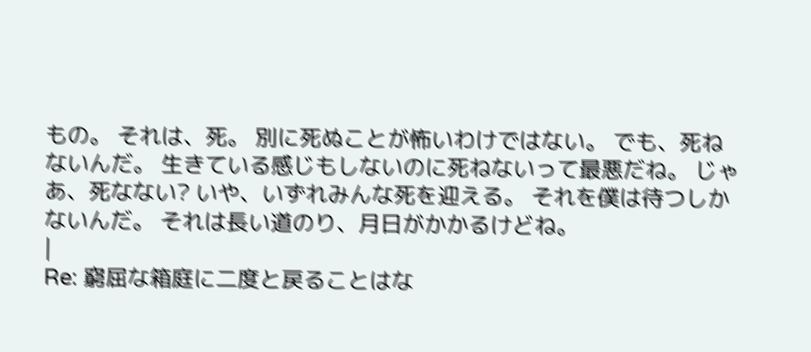もの。 それは、死。 別に死ぬことが怖いわけではない。 でも、死ねないんだ。 生きている感じもしないのに死ねないって最悪だね。 じゃあ、死なない? いや、いずれみんな死を迎える。 それを僕は待つしかないんだ。 それは長い道のり、月日がかかるけどね。
|
Re: 窮屈な箱庭に二度と戻ることはな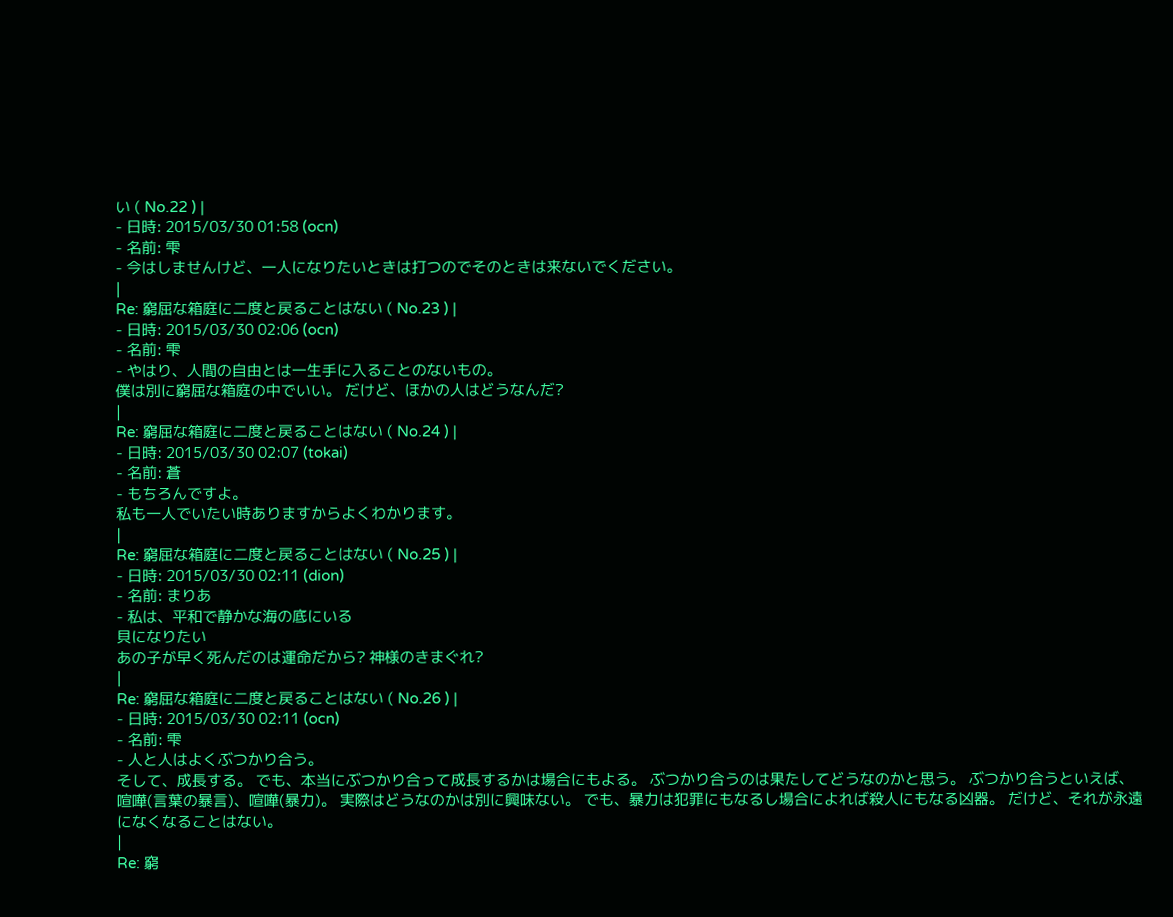い ( No.22 ) |
- 日時: 2015/03/30 01:58 (ocn)
- 名前: 雫
- 今はしませんけど、一人になりたいときは打つのでそのときは来ないでください。
|
Re: 窮屈な箱庭に二度と戻ることはない ( No.23 ) |
- 日時: 2015/03/30 02:06 (ocn)
- 名前: 雫
- やはり、人間の自由とは一生手に入ることのないもの。
僕は別に窮屈な箱庭の中でいい。 だけど、ほかの人はどうなんだ?
|
Re: 窮屈な箱庭に二度と戻ることはない ( No.24 ) |
- 日時: 2015/03/30 02:07 (tokai)
- 名前: 蒼
- もちろんですよ。
私も一人でいたい時ありますからよくわかります。
|
Re: 窮屈な箱庭に二度と戻ることはない ( No.25 ) |
- 日時: 2015/03/30 02:11 (dion)
- 名前: まりあ
- 私は、平和で静かな海の底にいる
貝になりたい
あの子が早く死んだのは運命だから? 神様のきまぐれ?
|
Re: 窮屈な箱庭に二度と戻ることはない ( No.26 ) |
- 日時: 2015/03/30 02:11 (ocn)
- 名前: 雫
- 人と人はよくぶつかり合う。
そして、成長する。 でも、本当にぶつかり合って成長するかは場合にもよる。 ぶつかり合うのは果たしてどうなのかと思う。 ぶつかり合うといえば、喧嘩(言葉の暴言)、喧嘩(暴力)。 実際はどうなのかは別に興味ない。 でも、暴力は犯罪にもなるし場合によれば殺人にもなる凶器。 だけど、それが永遠になくなることはない。
|
Re: 窮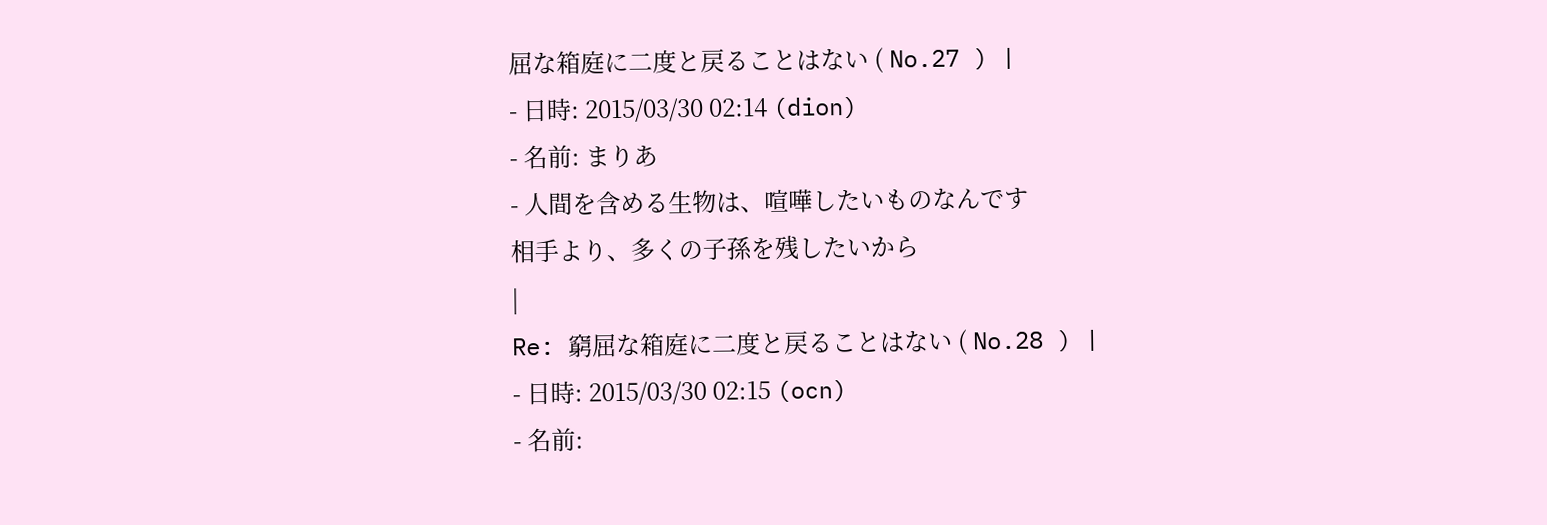屈な箱庭に二度と戻ることはない ( No.27 ) |
- 日時: 2015/03/30 02:14 (dion)
- 名前: まりあ
- 人間を含める生物は、喧嘩したいものなんです
相手より、多くの子孫を残したいから
|
Re: 窮屈な箱庭に二度と戻ることはない ( No.28 ) |
- 日時: 2015/03/30 02:15 (ocn)
- 名前: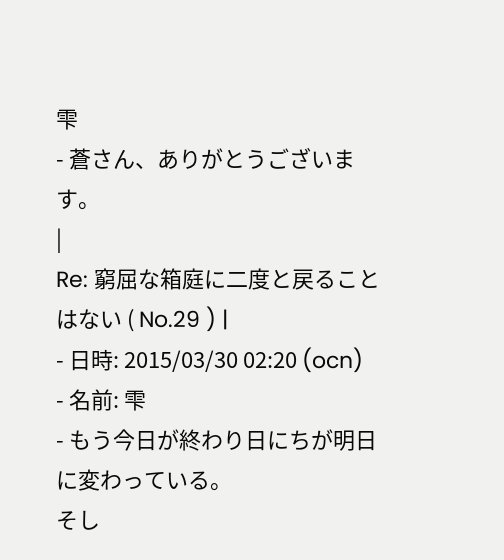雫
- 蒼さん、ありがとうございます。
|
Re: 窮屈な箱庭に二度と戻ることはない ( No.29 ) |
- 日時: 2015/03/30 02:20 (ocn)
- 名前: 雫
- もう今日が終わり日にちが明日に変わっている。
そし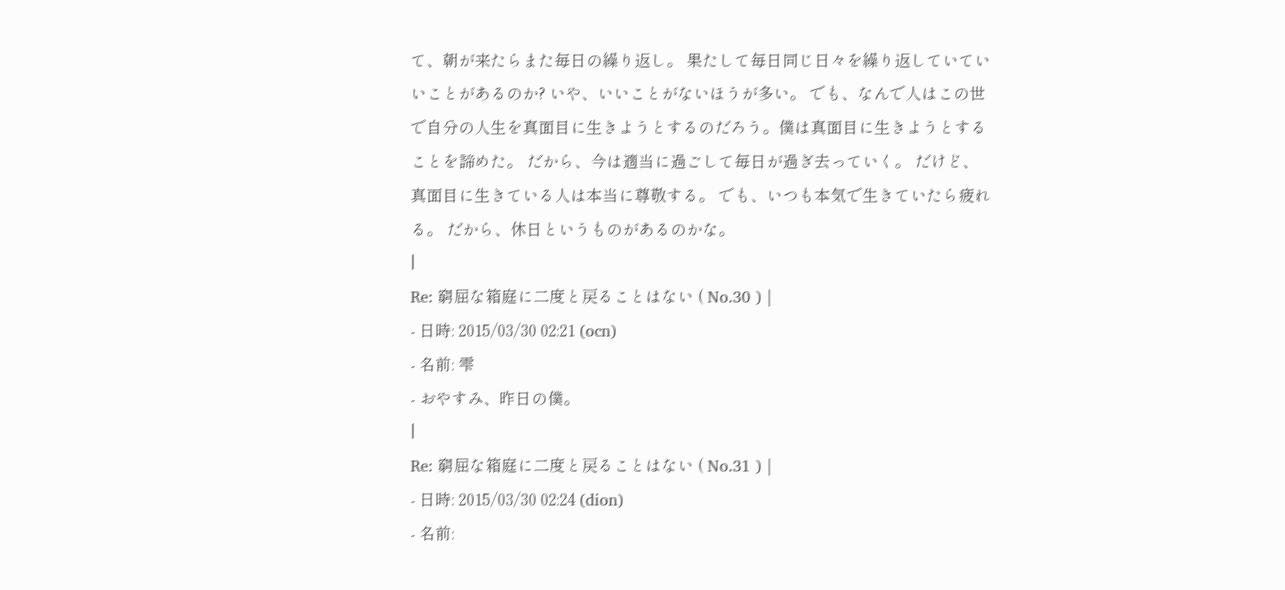て、朝が来たらまた毎日の繰り返し。 果たして毎日同じ日々を繰り返していていいことがあるのか? いや、いいことがないほうが多い。 でも、なんで人はこの世で自分の人生を真面目に生きようとするのだろう。僕は真面目に生きようとすることを諦めた。 だから、今は適当に過ごして毎日が過ぎ去っていく。 だけど、真面目に生きている人は本当に尊敬する。 でも、いつも本気で生きていたら疲れる。 だから、休日というものがあるのかな。
|
Re: 窮屈な箱庭に二度と戻ることはない ( No.30 ) |
- 日時: 2015/03/30 02:21 (ocn)
- 名前: 雫
- おやすみ、昨日の僕。
|
Re: 窮屈な箱庭に二度と戻ることはない ( No.31 ) |
- 日時: 2015/03/30 02:24 (dion)
- 名前: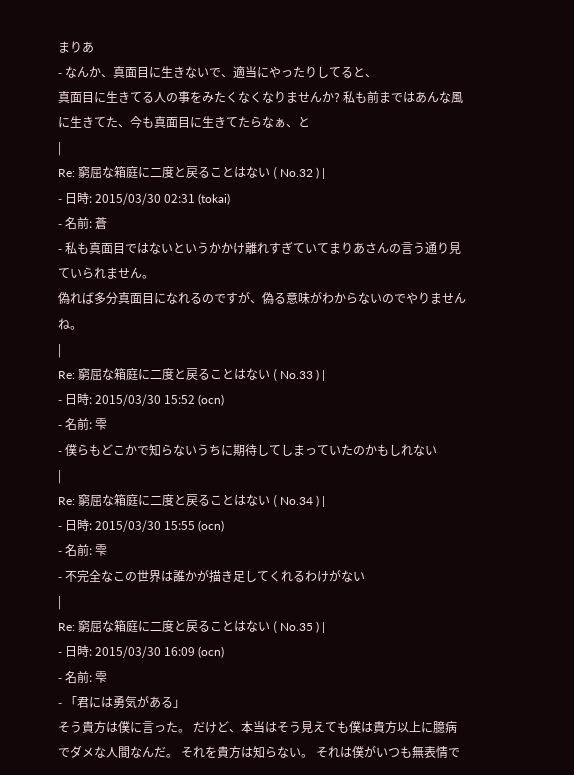まりあ
- なんか、真面目に生きないで、適当にやったりしてると、
真面目に生きてる人の事をみたくなくなりませんか? 私も前まではあんな風に生きてた、今も真面目に生きてたらなぁ、と
|
Re: 窮屈な箱庭に二度と戻ることはない ( No.32 ) |
- 日時: 2015/03/30 02:31 (tokai)
- 名前: 蒼
- 私も真面目ではないというかかけ離れすぎていてまりあさんの言う通り見ていられません。
偽れば多分真面目になれるのですが、偽る意味がわからないのでやりませんね。
|
Re: 窮屈な箱庭に二度と戻ることはない ( No.33 ) |
- 日時: 2015/03/30 15:52 (ocn)
- 名前: 雫
- 僕らもどこかで知らないうちに期待してしまっていたのかもしれない
|
Re: 窮屈な箱庭に二度と戻ることはない ( No.34 ) |
- 日時: 2015/03/30 15:55 (ocn)
- 名前: 雫
- 不完全なこの世界は誰かが描き足してくれるわけがない
|
Re: 窮屈な箱庭に二度と戻ることはない ( No.35 ) |
- 日時: 2015/03/30 16:09 (ocn)
- 名前: 雫
- 「君には勇気がある」
そう貴方は僕に言った。 だけど、本当はそう見えても僕は貴方以上に臆病でダメな人間なんだ。 それを貴方は知らない。 それは僕がいつも無表情で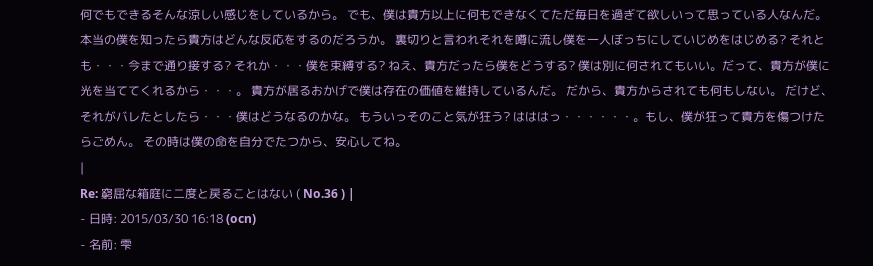何でもできるそんな涼しい感じをしているから。 でも、僕は貴方以上に何もできなくてただ毎日を過ぎて欲しいって思っている人なんだ。 本当の僕を知ったら貴方はどんな反応をするのだろうか。 裏切りと言われそれを噂に流し僕を一人ぼっちにしていじめをはじめる? それとも・・・今まで通り接する? それか・・・僕を束縛する? ねえ、貴方だったら僕をどうする? 僕は別に何されてもいい。だって、貴方が僕に光を当ててくれるから・・・。 貴方が居るおかげで僕は存在の価値を維持しているんだ。 だから、貴方からされても何もしない。 だけど、それがバレたとしたら・・・僕はどうなるのかな。 もういっそのこと気が狂う? はははっ・・・・・・。もし、僕が狂って貴方を傷つけたらごめん。 その時は僕の命を自分でたつから、安心してね。
|
Re: 窮屈な箱庭に二度と戻ることはない ( No.36 ) |
- 日時: 2015/03/30 16:18 (ocn)
- 名前: 雫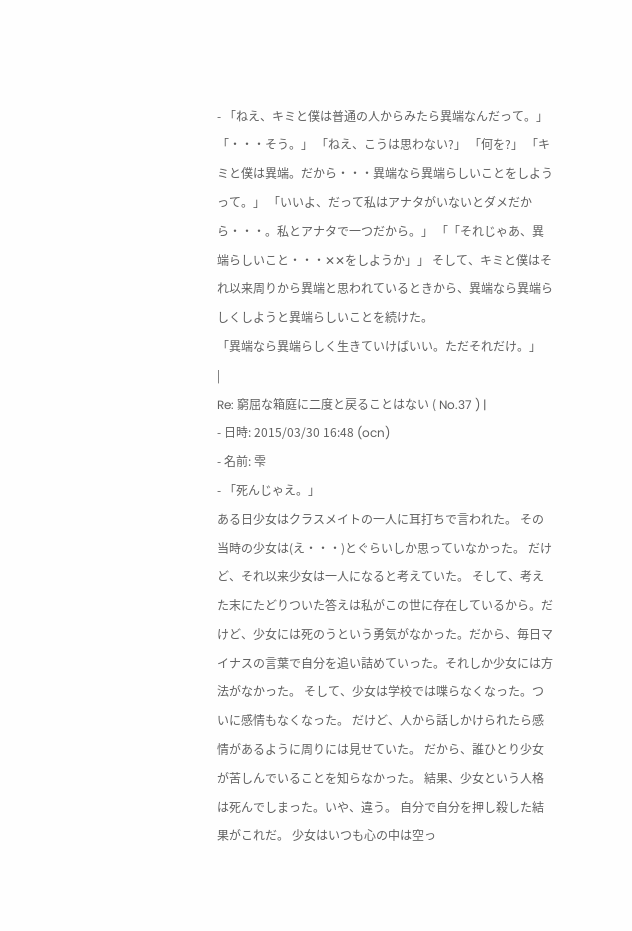- 「ねえ、キミと僕は普通の人からみたら異端なんだって。」
「・・・そう。」 「ねえ、こうは思わない?」 「何を?」 「キミと僕は異端。だから・・・異端なら異端らしいことをしようって。」 「いいよ、だって私はアナタがいないとダメだから・・・。私とアナタで一つだから。」 「「それじゃあ、異端らしいこと・・・✕✕をしようか」」 そして、キミと僕はそれ以来周りから異端と思われているときから、異端なら異端らしくしようと異端らしいことを続けた。
「異端なら異端らしく生きていけばいい。ただそれだけ。」
|
Re: 窮屈な箱庭に二度と戻ることはない ( No.37 ) |
- 日時: 2015/03/30 16:48 (ocn)
- 名前: 雫
- 「死んじゃえ。」
ある日少女はクラスメイトの一人に耳打ちで言われた。 その当時の少女は(え・・・)とぐらいしか思っていなかった。 だけど、それ以来少女は一人になると考えていた。 そして、考えた末にたどりついた答えは私がこの世に存在しているから。だけど、少女には死のうという勇気がなかった。だから、毎日マイナスの言葉で自分を追い詰めていった。それしか少女には方法がなかった。 そして、少女は学校では喋らなくなった。ついに感情もなくなった。 だけど、人から話しかけられたら感情があるように周りには見せていた。 だから、誰ひとり少女が苦しんでいることを知らなかった。 結果、少女という人格は死んでしまった。いや、違う。 自分で自分を押し殺した結果がこれだ。 少女はいつも心の中は空っ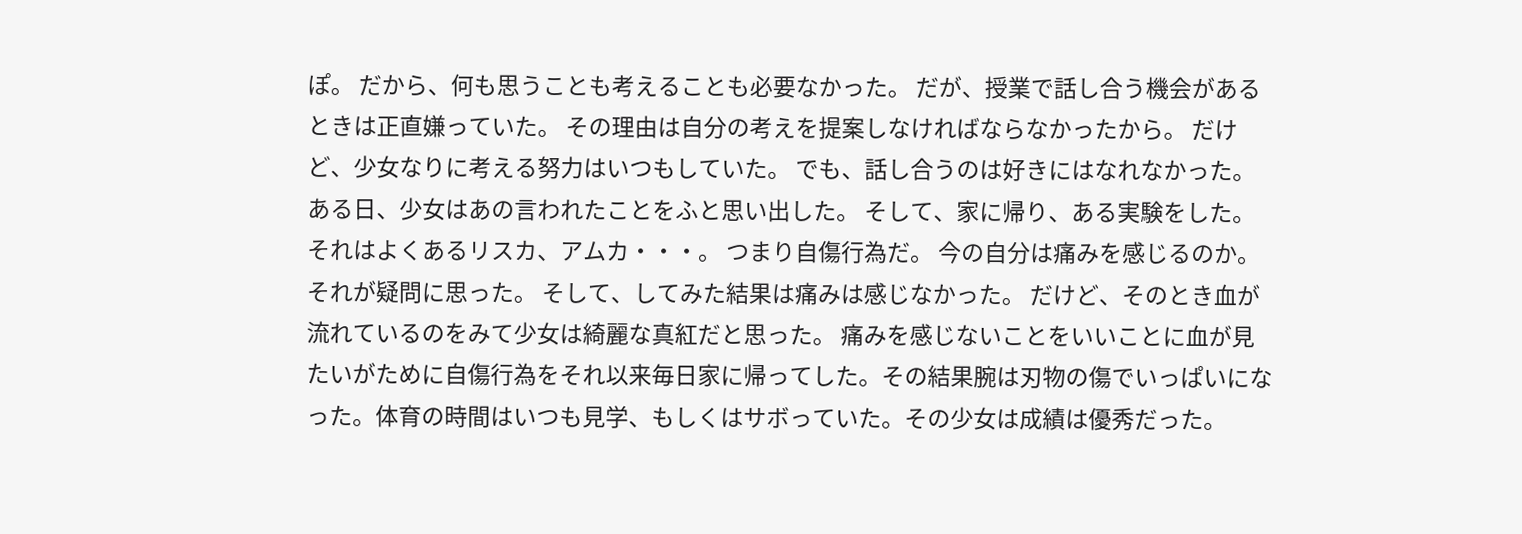ぽ。 だから、何も思うことも考えることも必要なかった。 だが、授業で話し合う機会があるときは正直嫌っていた。 その理由は自分の考えを提案しなければならなかったから。 だけど、少女なりに考える努力はいつもしていた。 でも、話し合うのは好きにはなれなかった。 ある日、少女はあの言われたことをふと思い出した。 そして、家に帰り、ある実験をした。 それはよくあるリスカ、アムカ・・・。 つまり自傷行為だ。 今の自分は痛みを感じるのか。それが疑問に思った。 そして、してみた結果は痛みは感じなかった。 だけど、そのとき血が流れているのをみて少女は綺麗な真紅だと思った。 痛みを感じないことをいいことに血が見たいがために自傷行為をそれ以来毎日家に帰ってした。その結果腕は刃物の傷でいっぱいになった。体育の時間はいつも見学、もしくはサボっていた。その少女は成績は優秀だった。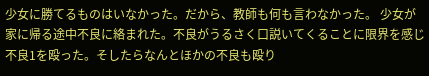少女に勝てるものはいなかった。だから、教師も何も言わなかった。 少女が家に帰る途中不良に絡まれた。不良がうるさく口説いてくることに限界を感じ不良1を殴った。そしたらなんとほかの不良も殴り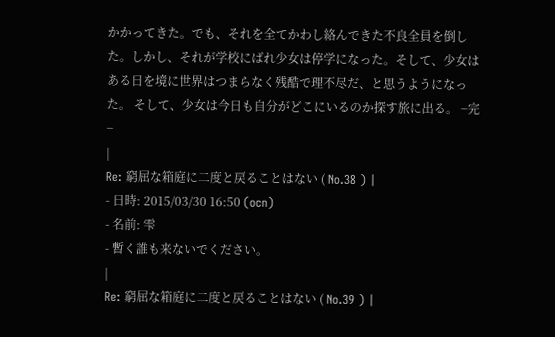かかってきた。でも、それを全てかわし絡んできた不良全員を倒した。しかし、それが学校にばれ少女は停学になった。そして、少女はある日を境に世界はつまらなく残酷で理不尽だ、と思うようになった。 そして、少女は今日も自分がどこにいるのか探す旅に出る。 −完−
|
Re: 窮屈な箱庭に二度と戻ることはない ( No.38 ) |
- 日時: 2015/03/30 16:50 (ocn)
- 名前: 雫
- 暫く誰も来ないでください。
|
Re: 窮屈な箱庭に二度と戻ることはない ( No.39 ) |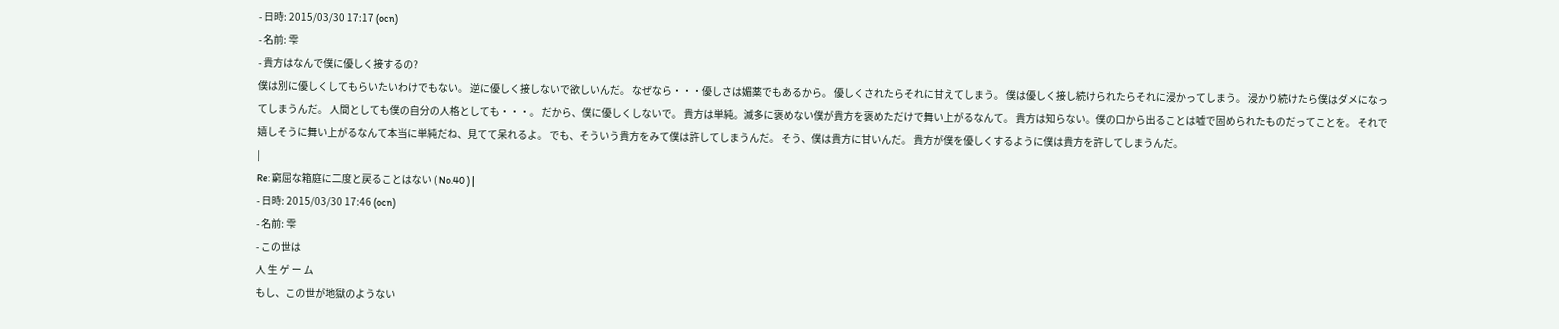- 日時: 2015/03/30 17:17 (ocn)
- 名前: 雫
- 貴方はなんで僕に優しく接するの?
僕は別に優しくしてもらいたいわけでもない。 逆に優しく接しないで欲しいんだ。 なぜなら・・・優しさは媚薬でもあるから。 優しくされたらそれに甘えてしまう。 僕は優しく接し続けられたらそれに浸かってしまう。 浸かり続けたら僕はダメになってしまうんだ。 人間としても僕の自分の人格としても・・・。 だから、僕に優しくしないで。 貴方は単純。滅多に褒めない僕が貴方を褒めただけで舞い上がるなんて。 貴方は知らない。僕の口から出ることは嘘で固められたものだってことを。 それで嬉しそうに舞い上がるなんて本当に単純だね、見てて呆れるよ。 でも、そういう貴方をみて僕は許してしまうんだ。 そう、僕は貴方に甘いんだ。 貴方が僕を優しくするように僕は貴方を許してしまうんだ。
|
Re: 窮屈な箱庭に二度と戻ることはない ( No.40 ) |
- 日時: 2015/03/30 17:46 (ocn)
- 名前: 雫
- この世は
人 生 ゲ ー ム
もし、この世が地獄のようない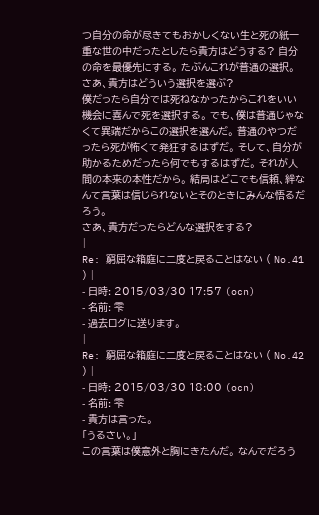つ自分の命が尽きてもおかしくない生と死の紙一重な世の中だったとしたら貴方はどうする? 自分の命を最優先にする。 たぶんこれが普通の選択。 さあ、貴方はどういう選択を選ぶ?
僕だったら自分では死ねなかったからこれをいい機会に喜んで死を選択する。 でも、僕は普通じゃなくて異端だからこの選択を選んだ。 普通のやつだったら死が怖くて発狂するはずだ。 そして、自分が助かるためだったら何でもするはずだ。 それが人間の本来の本性だから。 結局はどこでも信頼、絆なんて言葉は信じられないとそのときにみんな悟るだろう。
さあ、貴方だったらどんな選択をする?
|
Re: 窮屈な箱庭に二度と戻ることはない ( No.41 ) |
- 日時: 2015/03/30 17:57 (ocn)
- 名前: 雫
- 過去ログに送ります。
|
Re: 窮屈な箱庭に二度と戻ることはない ( No.42 ) |
- 日時: 2015/03/30 18:00 (ocn)
- 名前: 雫
- 貴方は言った。
「うるさい。」
この言葉は僕意外と胸にきたんだ。 なんでだろう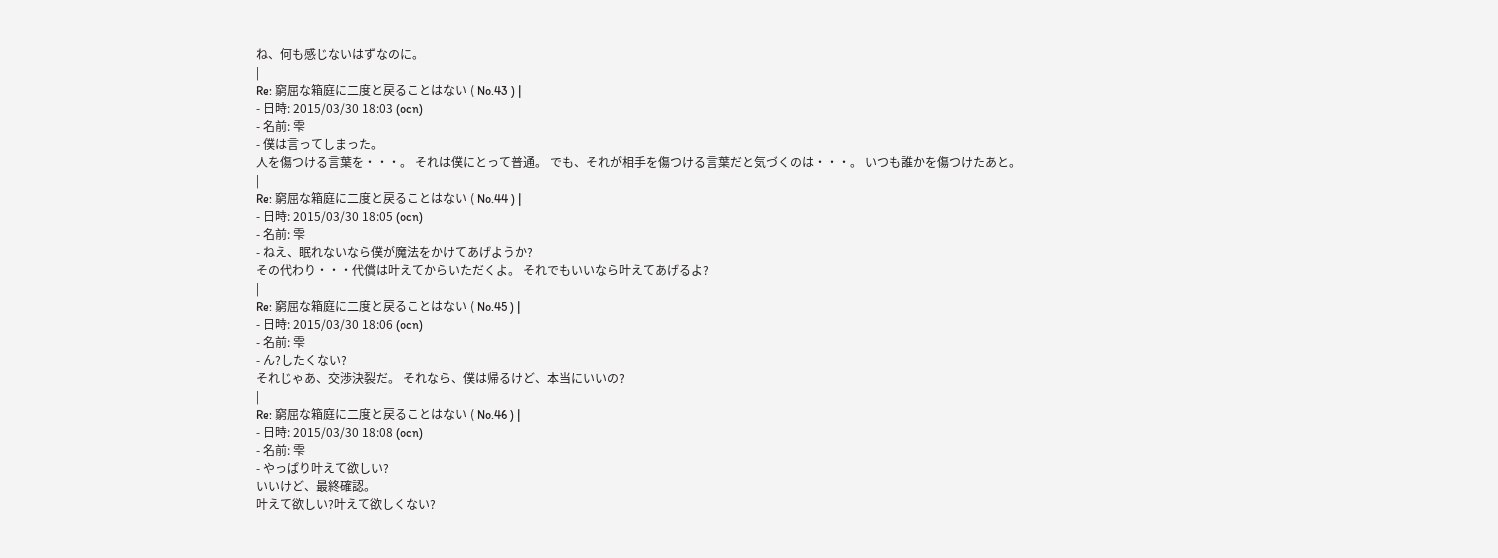ね、何も感じないはずなのに。
|
Re: 窮屈な箱庭に二度と戻ることはない ( No.43 ) |
- 日時: 2015/03/30 18:03 (ocn)
- 名前: 雫
- 僕は言ってしまった。
人を傷つける言葉を・・・。 それは僕にとって普通。 でも、それが相手を傷つける言葉だと気づくのは・・・。 いつも誰かを傷つけたあと。
|
Re: 窮屈な箱庭に二度と戻ることはない ( No.44 ) |
- 日時: 2015/03/30 18:05 (ocn)
- 名前: 雫
- ねえ、眠れないなら僕が魔法をかけてあげようか?
その代わり・・・代償は叶えてからいただくよ。 それでもいいなら叶えてあげるよ?
|
Re: 窮屈な箱庭に二度と戻ることはない ( No.45 ) |
- 日時: 2015/03/30 18:06 (ocn)
- 名前: 雫
- ん?したくない?
それじゃあ、交渉決裂だ。 それなら、僕は帰るけど、本当にいいの?
|
Re: 窮屈な箱庭に二度と戻ることはない ( No.46 ) |
- 日時: 2015/03/30 18:08 (ocn)
- 名前: 雫
- やっぱり叶えて欲しい?
いいけど、最終確認。
叶えて欲しい?叶えて欲しくない?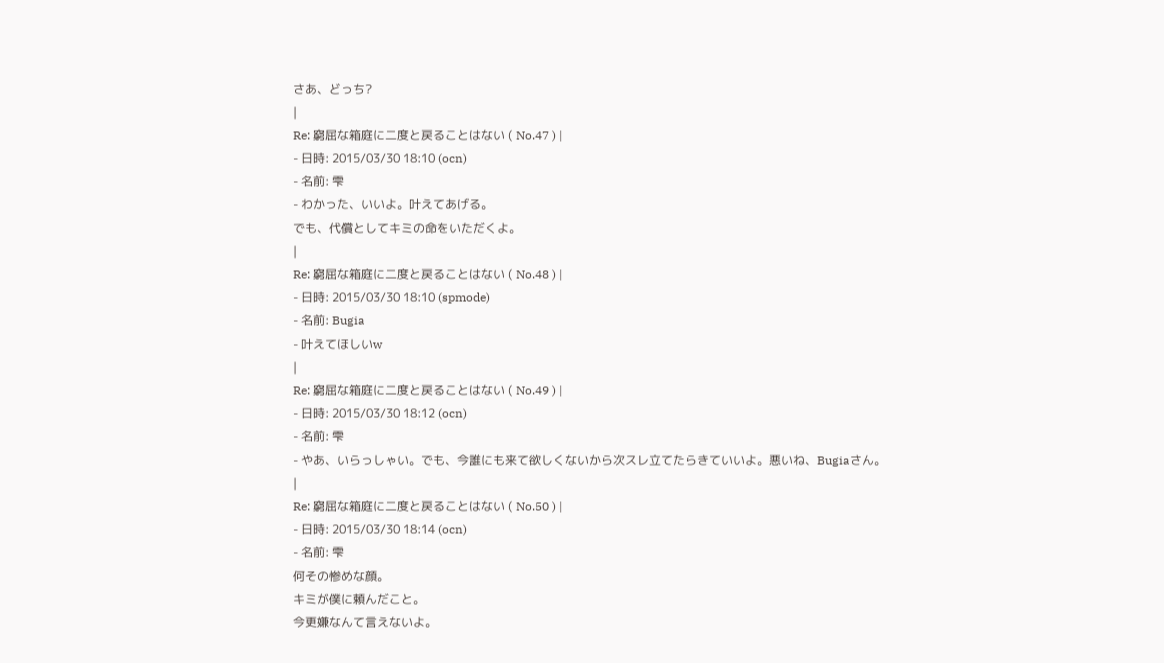さあ、どっち?
|
Re: 窮屈な箱庭に二度と戻ることはない ( No.47 ) |
- 日時: 2015/03/30 18:10 (ocn)
- 名前: 雫
- わかった、いいよ。叶えてあげる。
でも、代償としてキミの命をいただくよ。
|
Re: 窮屈な箱庭に二度と戻ることはない ( No.48 ) |
- 日時: 2015/03/30 18:10 (spmode)
- 名前: Bugia
- 叶えてほしいw
|
Re: 窮屈な箱庭に二度と戻ることはない ( No.49 ) |
- 日時: 2015/03/30 18:12 (ocn)
- 名前: 雫
- やあ、いらっしゃい。でも、今誰にも来て欲しくないから次スレ立てたらきていいよ。悪いね、Bugiaさん。
|
Re: 窮屈な箱庭に二度と戻ることはない ( No.50 ) |
- 日時: 2015/03/30 18:14 (ocn)
- 名前: 雫
何その惨めな顔。
キミが僕に頼んだこと。
今更嫌なんて言えないよ。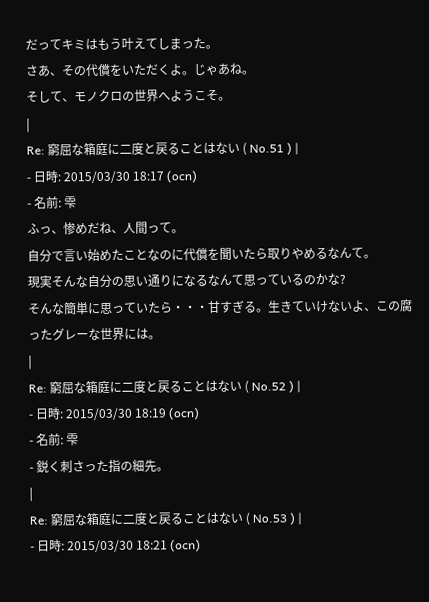だってキミはもう叶えてしまった。
さあ、その代償をいただくよ。じゃあね。
そして、モノクロの世界へようこそ。
|
Re: 窮屈な箱庭に二度と戻ることはない ( No.51 ) |
- 日時: 2015/03/30 18:17 (ocn)
- 名前: 雫
ふっ、惨めだね、人間って。
自分で言い始めたことなのに代償を聞いたら取りやめるなんて。
現実そんな自分の思い通りになるなんて思っているのかな?
そんな簡単に思っていたら・・・甘すぎる。生きていけないよ、この腐ったグレーな世界には。
|
Re: 窮屈な箱庭に二度と戻ることはない ( No.52 ) |
- 日時: 2015/03/30 18:19 (ocn)
- 名前: 雫
- 鋭く刺さった指の細先。
|
Re: 窮屈な箱庭に二度と戻ることはない ( No.53 ) |
- 日時: 2015/03/30 18:21 (ocn)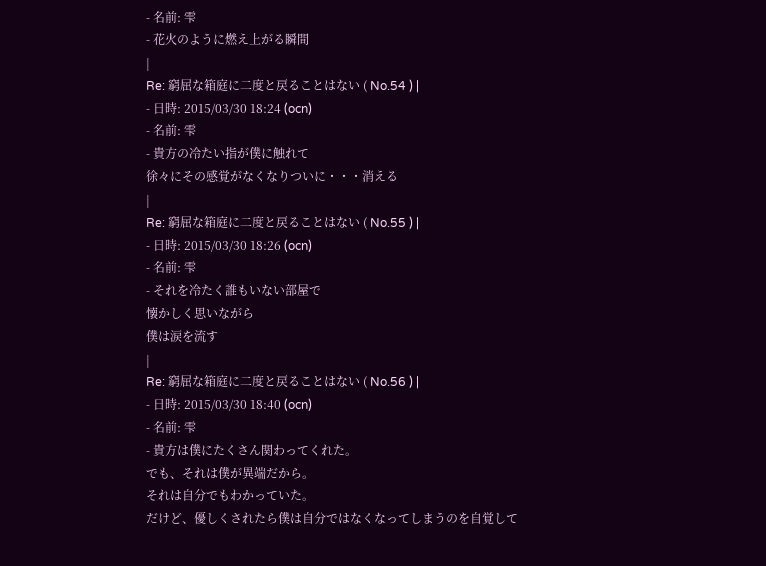- 名前: 雫
- 花火のように燃え上がる瞬間
|
Re: 窮屈な箱庭に二度と戻ることはない ( No.54 ) |
- 日時: 2015/03/30 18:24 (ocn)
- 名前: 雫
- 貴方の冷たい指が僕に触れて
徐々にその感覚がなくなりついに・・・消える
|
Re: 窮屈な箱庭に二度と戻ることはない ( No.55 ) |
- 日時: 2015/03/30 18:26 (ocn)
- 名前: 雫
- それを冷たく誰もいない部屋で
懐かしく思いながら
僕は涙を流す
|
Re: 窮屈な箱庭に二度と戻ることはない ( No.56 ) |
- 日時: 2015/03/30 18:40 (ocn)
- 名前: 雫
- 貴方は僕にたくさん関わってくれた。
でも、それは僕が異端だから。
それは自分でもわかっていた。
だけど、優しくされたら僕は自分ではなくなってしまうのを自覚して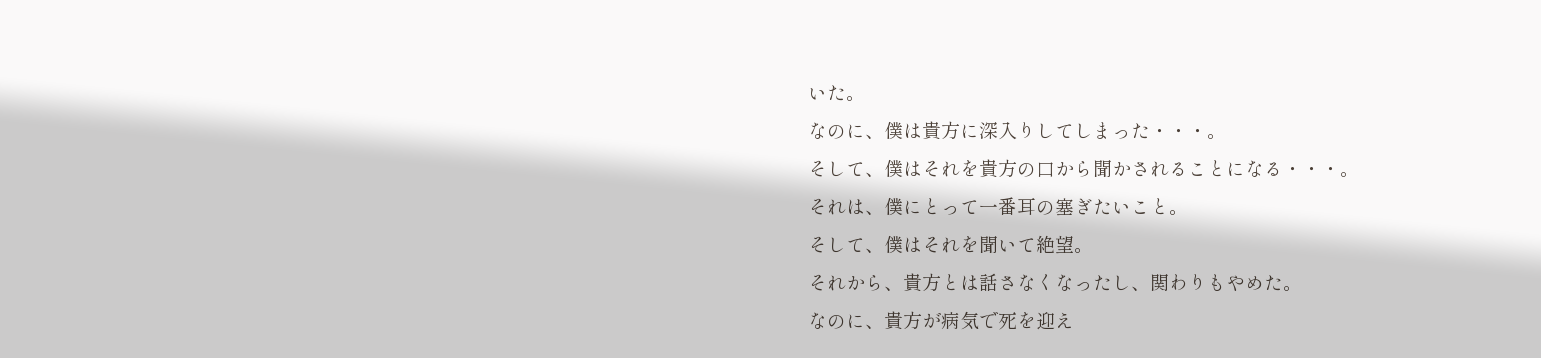いた。
なのに、僕は貴方に深入りしてしまった・・・。
そして、僕はそれを貴方の口から聞かされることになる・・・。
それは、僕にとって一番耳の塞ぎたいこと。
そして、僕はそれを聞いて絶望。
それから、貴方とは話さなくなったし、関わりもやめた。
なのに、貴方が病気で死を迎え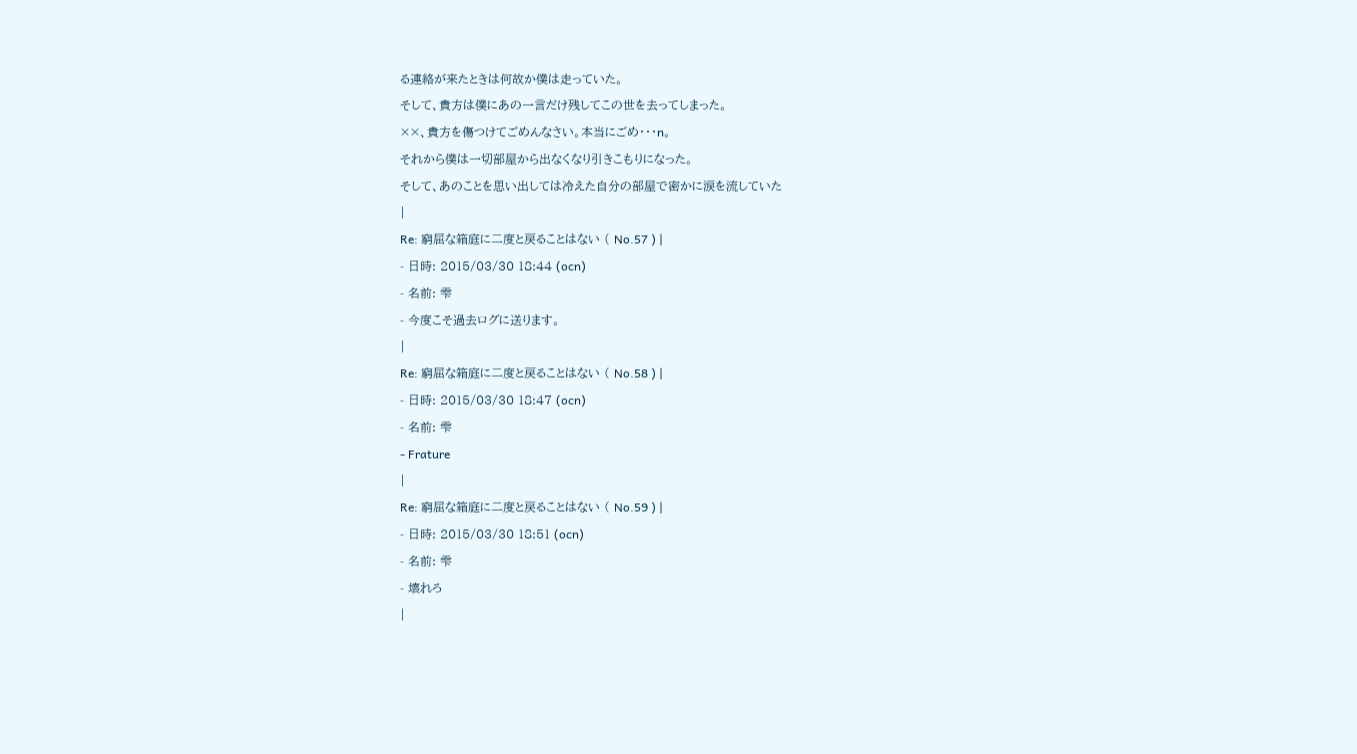る連絡が来たときは何故か僕は走っていた。
そして、貴方は僕にあの一言だけ残してこの世を去ってしまった。
××、貴方を傷つけてごめんなさい。本当にごめ・・・n。
それから僕は一切部屋から出なくなり引きこもりになった。
そして、あのことを思い出しては冷えた自分の部屋で密かに涙を流していた
|
Re: 窮屈な箱庭に二度と戻ることはない ( No.57 ) |
- 日時: 2015/03/30 18:44 (ocn)
- 名前: 雫
- 今度こそ過去ログに送ります。
|
Re: 窮屈な箱庭に二度と戻ることはない ( No.58 ) |
- 日時: 2015/03/30 18:47 (ocn)
- 名前: 雫
- Frature
|
Re: 窮屈な箱庭に二度と戻ることはない ( No.59 ) |
- 日時: 2015/03/30 18:51 (ocn)
- 名前: 雫
- 壊れろ
|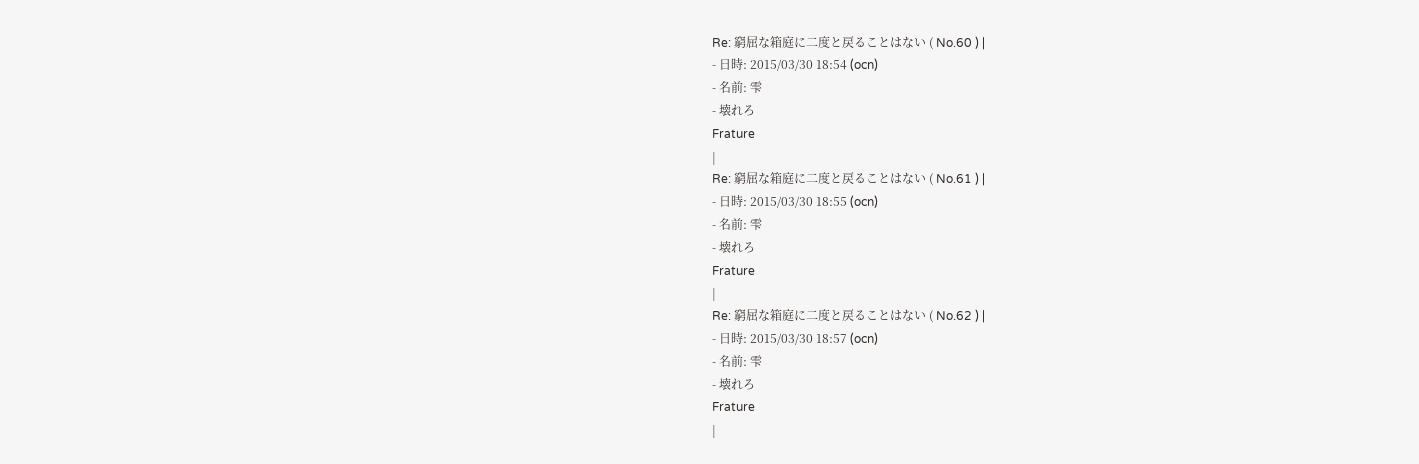Re: 窮屈な箱庭に二度と戻ることはない ( No.60 ) |
- 日時: 2015/03/30 18:54 (ocn)
- 名前: 雫
- 壊れろ
Frature
|
Re: 窮屈な箱庭に二度と戻ることはない ( No.61 ) |
- 日時: 2015/03/30 18:55 (ocn)
- 名前: 雫
- 壊れろ
Frature
|
Re: 窮屈な箱庭に二度と戻ることはない ( No.62 ) |
- 日時: 2015/03/30 18:57 (ocn)
- 名前: 雫
- 壊れろ
Frature
|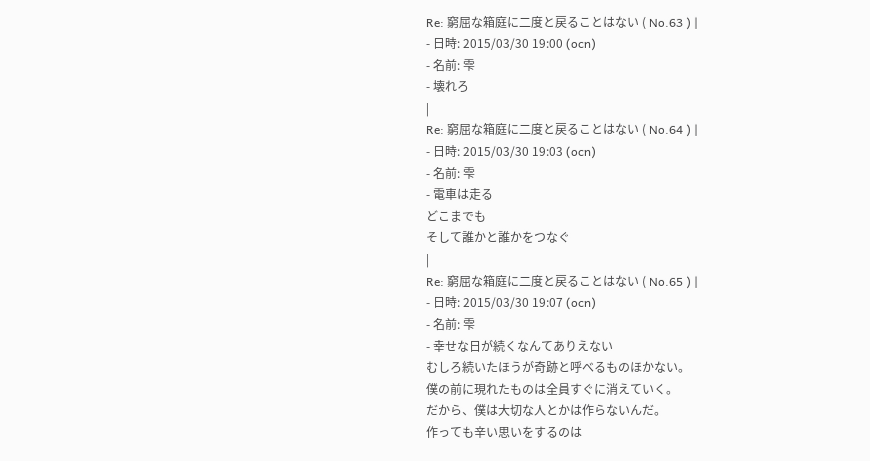Re: 窮屈な箱庭に二度と戻ることはない ( No.63 ) |
- 日時: 2015/03/30 19:00 (ocn)
- 名前: 雫
- 壊れろ
|
Re: 窮屈な箱庭に二度と戻ることはない ( No.64 ) |
- 日時: 2015/03/30 19:03 (ocn)
- 名前: 雫
- 電車は走る
どこまでも
そして誰かと誰かをつなぐ
|
Re: 窮屈な箱庭に二度と戻ることはない ( No.65 ) |
- 日時: 2015/03/30 19:07 (ocn)
- 名前: 雫
- 幸せな日が続くなんてありえない
むしろ続いたほうが奇跡と呼べるものほかない。
僕の前に現れたものは全員すぐに消えていく。
だから、僕は大切な人とかは作らないんだ。
作っても辛い思いをするのは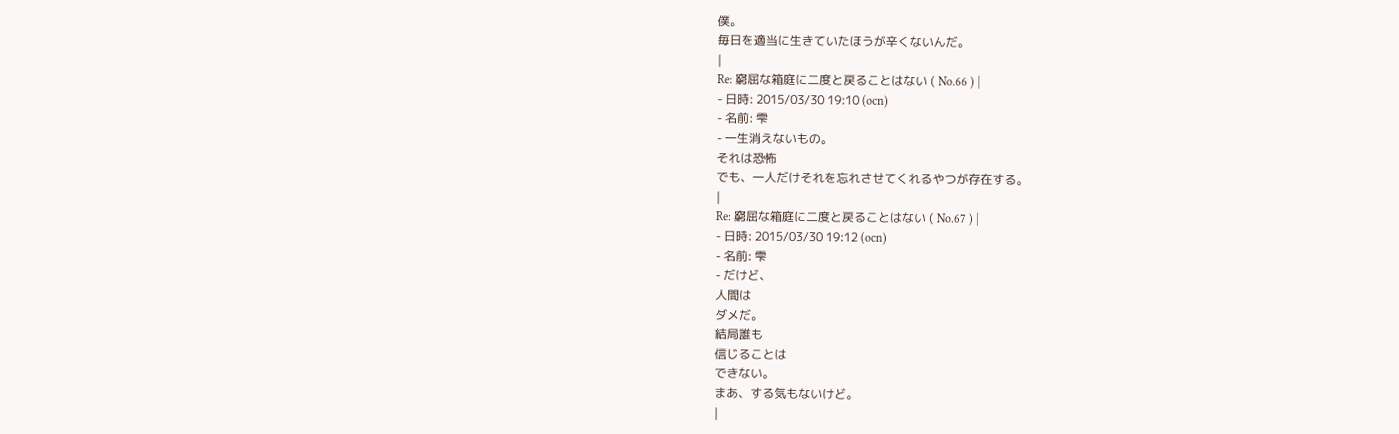僕。
毎日を適当に生きていたほうが辛くないんだ。
|
Re: 窮屈な箱庭に二度と戻ることはない ( No.66 ) |
- 日時: 2015/03/30 19:10 (ocn)
- 名前: 雫
- 一生消えないもの。
それは恐怖
でも、一人だけそれを忘れさせてくれるやつが存在する。
|
Re: 窮屈な箱庭に二度と戻ることはない ( No.67 ) |
- 日時: 2015/03/30 19:12 (ocn)
- 名前: 雫
- だけど、
人間は
ダメだ。
結局誰も
信じることは
できない。
まあ、する気もないけど。
|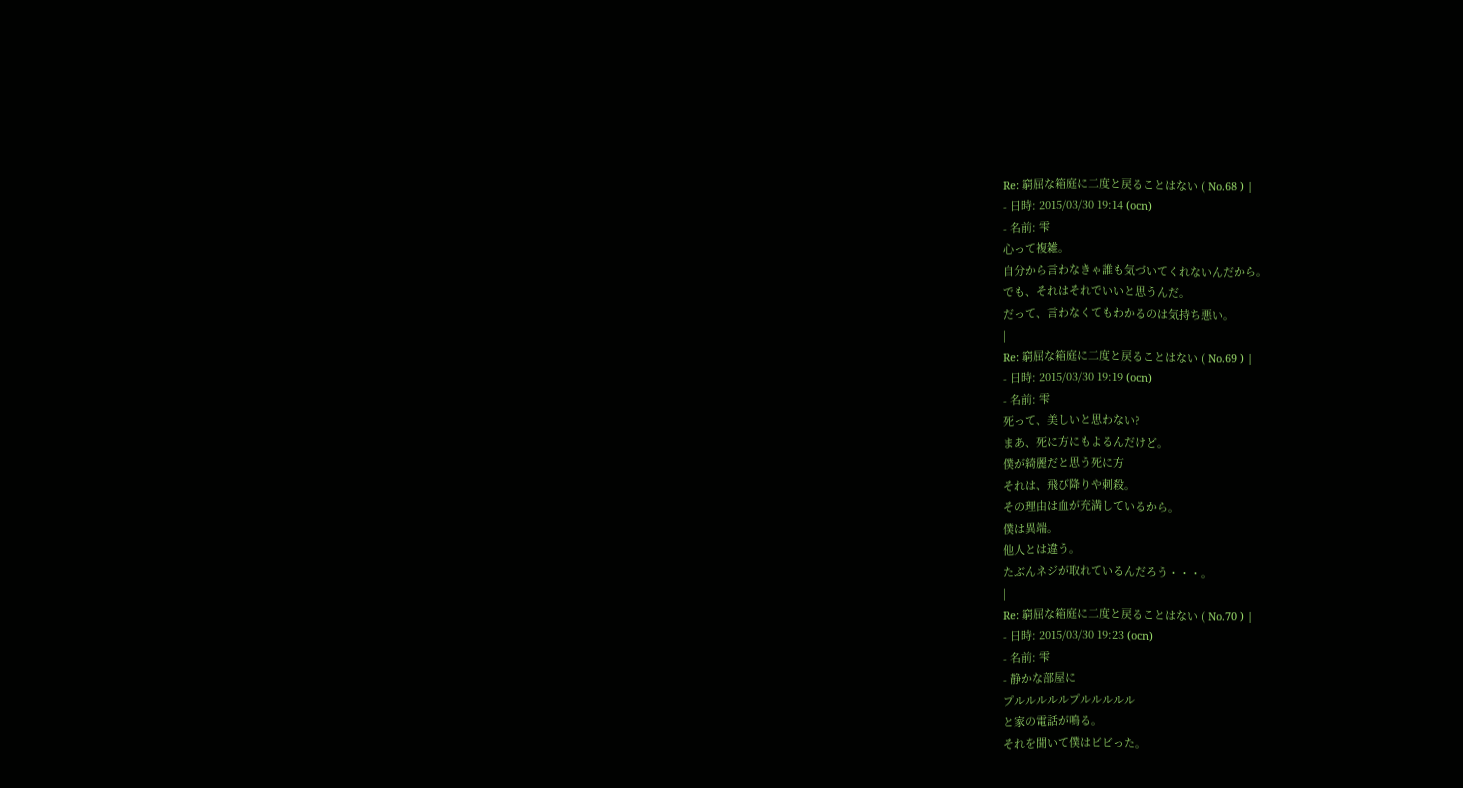Re: 窮屈な箱庭に二度と戻ることはない ( No.68 ) |
- 日時: 2015/03/30 19:14 (ocn)
- 名前: 雫
心って複雑。
自分から言わなきゃ誰も気づいてくれないんだから。
でも、それはそれでいいと思うんだ。
だって、言わなくてもわかるのは気持ち悪い。
|
Re: 窮屈な箱庭に二度と戻ることはない ( No.69 ) |
- 日時: 2015/03/30 19:19 (ocn)
- 名前: 雫
死って、美しいと思わない?
まあ、死に方にもよるんだけど。
僕が綺麗だと思う死に方
それは、飛び降りや刺殺。
その理由は血が充満しているから。
僕は異端。
他人とは違う。
たぶんネジが取れているんだろう・・・。
|
Re: 窮屈な箱庭に二度と戻ることはない ( No.70 ) |
- 日時: 2015/03/30 19:23 (ocn)
- 名前: 雫
- 静かな部屋に
プルルルルルプルルルルル
と家の電話が鳴る。
それを聞いて僕はビビった。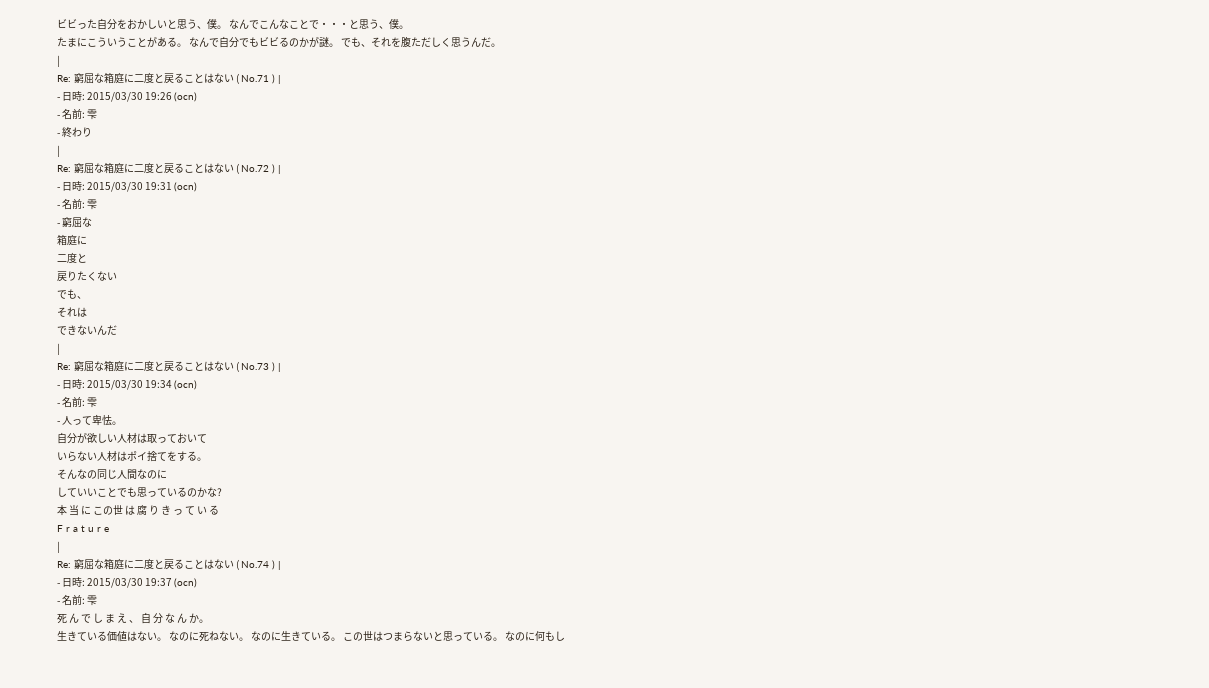ビビった自分をおかしいと思う、僕。 なんでこんなことで・・・と思う、僕。
たまにこういうことがある。 なんで自分でもビビるのかが謎。 でも、それを腹ただしく思うんだ。
|
Re: 窮屈な箱庭に二度と戻ることはない ( No.71 ) |
- 日時: 2015/03/30 19:26 (ocn)
- 名前: 雫
- 終わり
|
Re: 窮屈な箱庭に二度と戻ることはない ( No.72 ) |
- 日時: 2015/03/30 19:31 (ocn)
- 名前: 雫
- 窮屈な
箱庭に
二度と
戻りたくない
でも、
それは
できないんだ
|
Re: 窮屈な箱庭に二度と戻ることはない ( No.73 ) |
- 日時: 2015/03/30 19:34 (ocn)
- 名前: 雫
- 人って卑怯。
自分が欲しい人材は取っておいて
いらない人材はポイ捨てをする。
そんなの同じ人間なのに
していいことでも思っているのかな?
本 当 に この世 は 腐 り き っ て い る
F r a t u r e
|
Re: 窮屈な箱庭に二度と戻ることはない ( No.74 ) |
- 日時: 2015/03/30 19:37 (ocn)
- 名前: 雫
死 ん で し ま え 、 自 分 な ん か。
生きている価値はない。 なのに死ねない。 なのに生きている。 この世はつまらないと思っている。 なのに何もし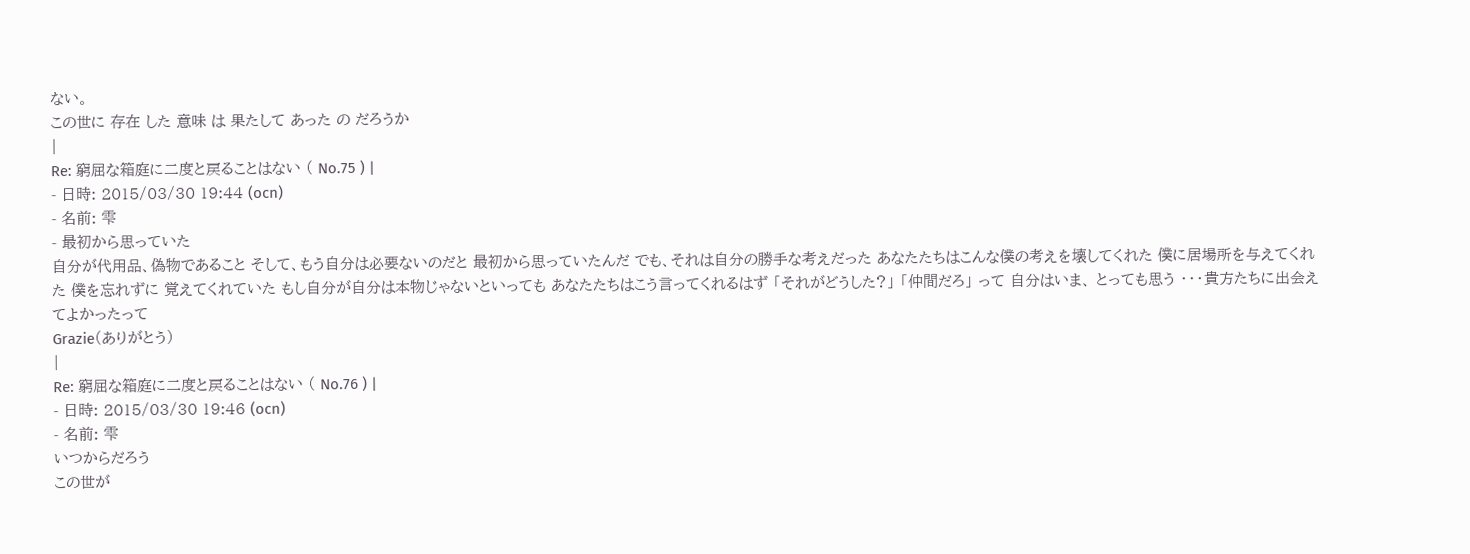ない。
この世に 存在 した 意味 は 果たして あった の だろうか
|
Re: 窮屈な箱庭に二度と戻ることはない ( No.75 ) |
- 日時: 2015/03/30 19:44 (ocn)
- 名前: 雫
- 最初から思っていた
自分が代用品、偽物であること そして、もう自分は必要ないのだと 最初から思っていたんだ でも、それは自分の勝手な考えだった あなたたちはこんな僕の考えを壊してくれた 僕に居場所を与えてくれた 僕を忘れずに 覚えてくれていた もし自分が自分は本物じゃないといっても あなたたちはこう言ってくれるはず 「それがどうした?」 「仲間だろ」 って 自分はいま、 とっても思う ・・・貴方たちに出会えてよかったって
Grazie(ありがとう)
|
Re: 窮屈な箱庭に二度と戻ることはない ( No.76 ) |
- 日時: 2015/03/30 19:46 (ocn)
- 名前: 雫
いつからだろう
この世が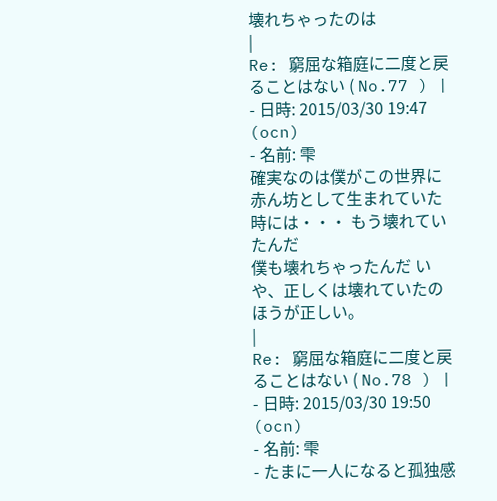壊れちゃったのは
|
Re: 窮屈な箱庭に二度と戻ることはない ( No.77 ) |
- 日時: 2015/03/30 19:47 (ocn)
- 名前: 雫
確実なのは僕がこの世界に赤ん坊として生まれていた時には・・・ もう壊れていたんだ
僕も壊れちゃったんだ いや、正しくは壊れていたのほうが正しい。
|
Re: 窮屈な箱庭に二度と戻ることはない ( No.78 ) |
- 日時: 2015/03/30 19:50 (ocn)
- 名前: 雫
- たまに一人になると孤独感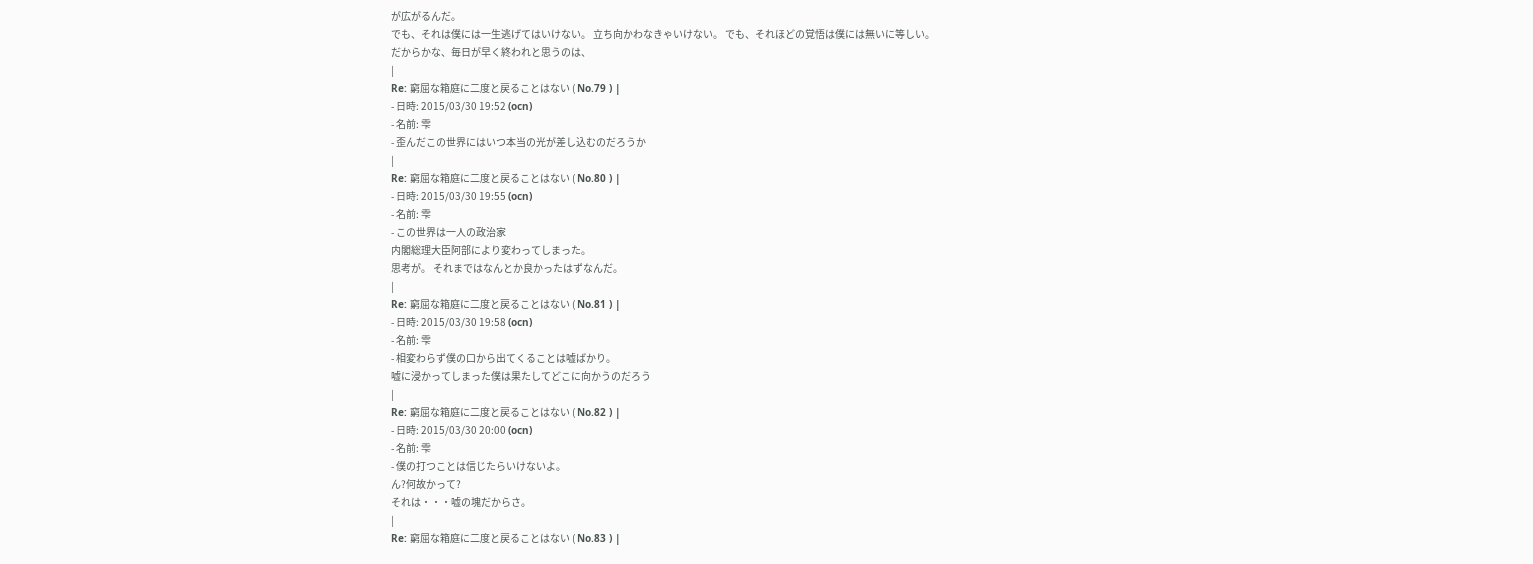が広がるんだ。
でも、それは僕には一生逃げてはいけない。 立ち向かわなきゃいけない。 でも、それほどの覚悟は僕には無いに等しい。
だからかな、毎日が早く終われと思うのは、
|
Re: 窮屈な箱庭に二度と戻ることはない ( No.79 ) |
- 日時: 2015/03/30 19:52 (ocn)
- 名前: 雫
- 歪んだこの世界にはいつ本当の光が差し込むのだろうか
|
Re: 窮屈な箱庭に二度と戻ることはない ( No.80 ) |
- 日時: 2015/03/30 19:55 (ocn)
- 名前: 雫
- この世界は一人の政治家
内閣総理大臣阿部により変わってしまった。
思考が。 それまではなんとか良かったはずなんだ。
|
Re: 窮屈な箱庭に二度と戻ることはない ( No.81 ) |
- 日時: 2015/03/30 19:58 (ocn)
- 名前: 雫
- 相変わらず僕の口から出てくることは嘘ばかり。
嘘に浸かってしまった僕は果たしてどこに向かうのだろう
|
Re: 窮屈な箱庭に二度と戻ることはない ( No.82 ) |
- 日時: 2015/03/30 20:00 (ocn)
- 名前: 雫
- 僕の打つことは信じたらいけないよ。
ん?何故かって?
それは・・・嘘の塊だからさ。
|
Re: 窮屈な箱庭に二度と戻ることはない ( No.83 ) |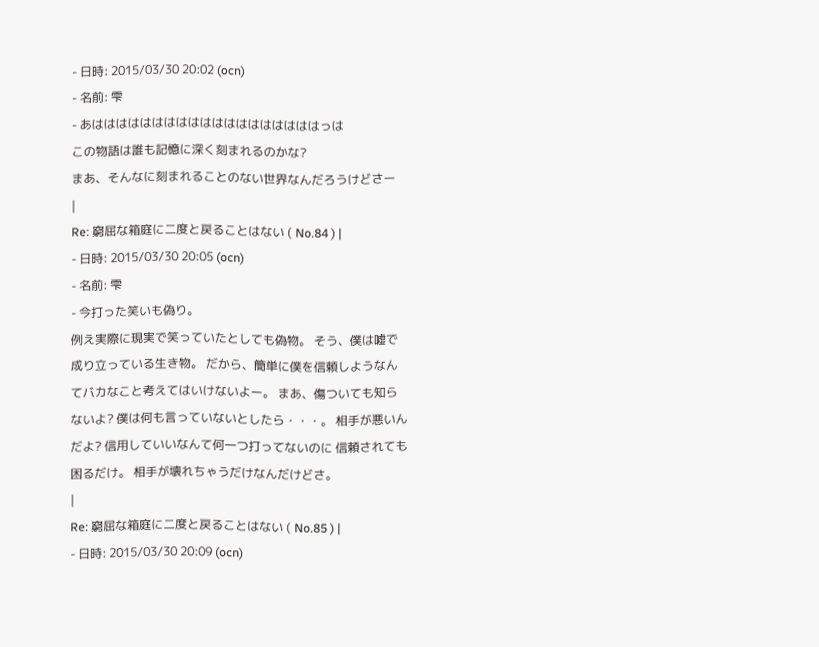- 日時: 2015/03/30 20:02 (ocn)
- 名前: 雫
- あはははははははははははははははははははっは
この物語は誰も記憶に深く刻まれるのかな?
まあ、そんなに刻まれることのない世界なんだろうけどさー
|
Re: 窮屈な箱庭に二度と戻ることはない ( No.84 ) |
- 日時: 2015/03/30 20:05 (ocn)
- 名前: 雫
- 今打った笑いも偽り。
例え実際に現実で笑っていたとしても偽物。 そう、僕は嘘で成り立っている生き物。 だから、簡単に僕を信頼しようなんてバカなこと考えてはいけないよー。 まあ、傷ついても知らないよ? 僕は何も言っていないとしたら・・・。 相手が悪いんだよ? 信用していいなんて何一つ打ってないのに 信頼されても困るだけ。 相手が壊れちゃうだけなんだけどさ。
|
Re: 窮屈な箱庭に二度と戻ることはない ( No.85 ) |
- 日時: 2015/03/30 20:09 (ocn)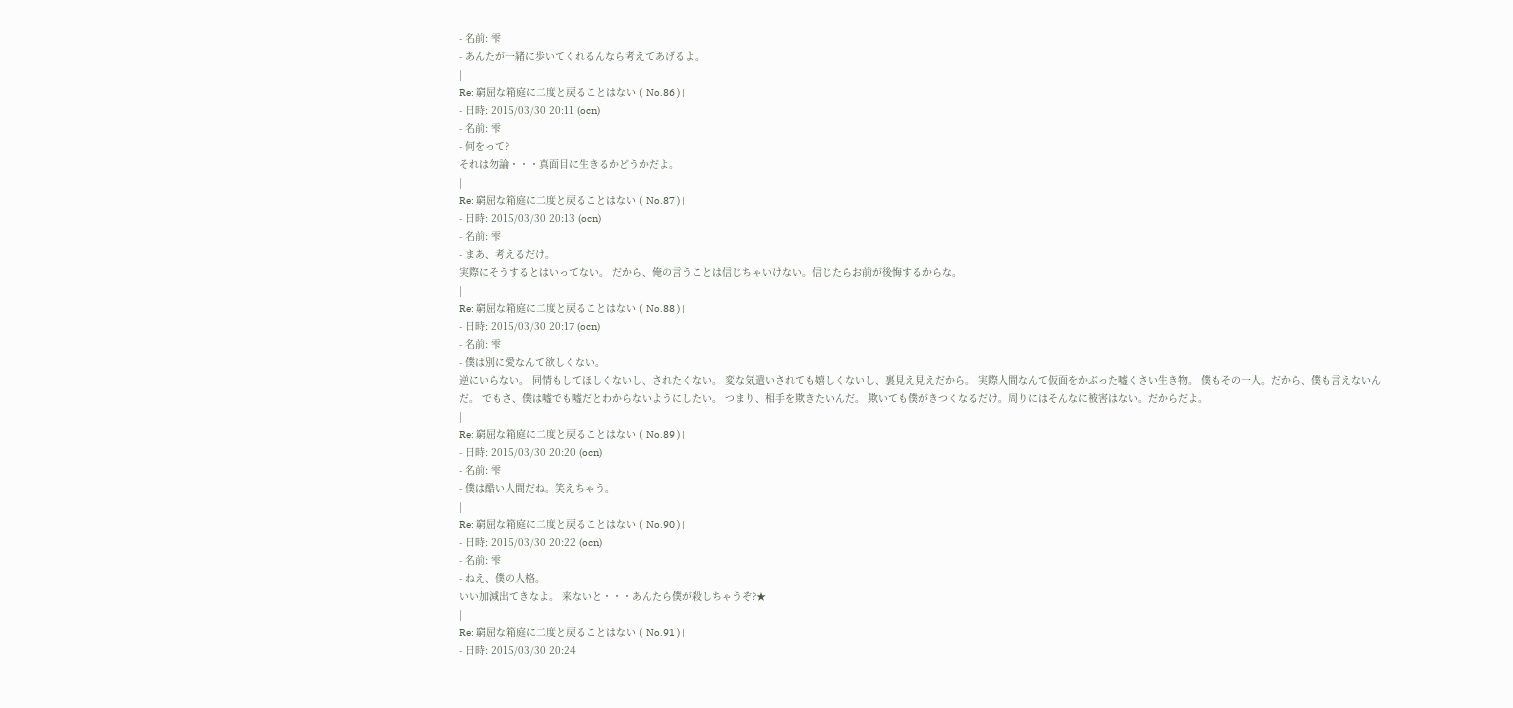- 名前: 雫
- あんたが一緒に歩いてくれるんなら考えてあげるよ。
|
Re: 窮屈な箱庭に二度と戻ることはない ( No.86 ) |
- 日時: 2015/03/30 20:11 (ocn)
- 名前: 雫
- 何をって?
それは勿論・・・真面目に生きるかどうかだよ。
|
Re: 窮屈な箱庭に二度と戻ることはない ( No.87 ) |
- 日時: 2015/03/30 20:13 (ocn)
- 名前: 雫
- まあ、考えるだけ。
実際にそうするとはいってない。 だから、俺の言うことは信じちゃいけない。信じたらお前が後悔するからな。
|
Re: 窮屈な箱庭に二度と戻ることはない ( No.88 ) |
- 日時: 2015/03/30 20:17 (ocn)
- 名前: 雫
- 僕は別に愛なんて欲しくない。
逆にいらない。 同情もしてほしくないし、されたくない。 変な気遣いされても嬉しくないし、裏見え見えだから。 実際人間なんて仮面をかぶった嘘くさい生き物。 僕もその一人。だから、僕も言えないんだ。 でもさ、僕は嘘でも嘘だとわからないようにしたい。 つまり、相手を欺きたいんだ。 欺いても僕がきつくなるだけ。周りにはそんなに被害はない。だからだよ。
|
Re: 窮屈な箱庭に二度と戻ることはない ( No.89 ) |
- 日時: 2015/03/30 20:20 (ocn)
- 名前: 雫
- 僕は酷い人間だね。笑えちゃう。
|
Re: 窮屈な箱庭に二度と戻ることはない ( No.90 ) |
- 日時: 2015/03/30 20:22 (ocn)
- 名前: 雫
- ねえ、僕の人格。
いい加減出てきなよ。 来ないと・・・あんたら僕が殺しちゃうぞ?★
|
Re: 窮屈な箱庭に二度と戻ることはない ( No.91 ) |
- 日時: 2015/03/30 20:24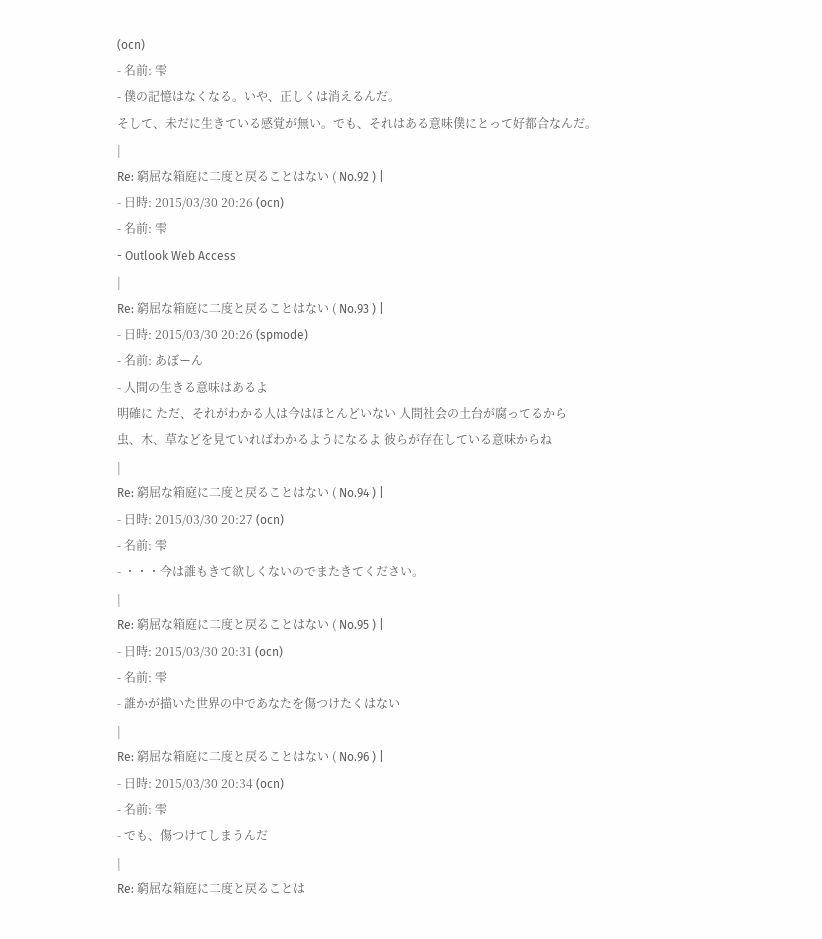(ocn)
- 名前: 雫
- 僕の記憶はなくなる。いや、正しくは消えるんだ。
そして、未だに生きている感覚が無い。でも、それはある意味僕にとって好都合なんだ。
|
Re: 窮屈な箱庭に二度と戻ることはない ( No.92 ) |
- 日時: 2015/03/30 20:26 (ocn)
- 名前: 雫
- Outlook Web Access
|
Re: 窮屈な箱庭に二度と戻ることはない ( No.93 ) |
- 日時: 2015/03/30 20:26 (spmode)
- 名前: あぼーん
- 人間の生きる意味はあるよ
明確に ただ、それがわかる人は今はほとんどいない 人間社会の土台が腐ってるから
虫、木、草などを見ていればわかるようになるよ 彼らが存在している意味からね
|
Re: 窮屈な箱庭に二度と戻ることはない ( No.94 ) |
- 日時: 2015/03/30 20:27 (ocn)
- 名前: 雫
- ・・・今は誰もきて欲しくないのでまたきてください。
|
Re: 窮屈な箱庭に二度と戻ることはない ( No.95 ) |
- 日時: 2015/03/30 20:31 (ocn)
- 名前: 雫
- 誰かが描いた世界の中であなたを傷つけたくはない
|
Re: 窮屈な箱庭に二度と戻ることはない ( No.96 ) |
- 日時: 2015/03/30 20:34 (ocn)
- 名前: 雫
- でも、傷つけてしまうんだ
|
Re: 窮屈な箱庭に二度と戻ることは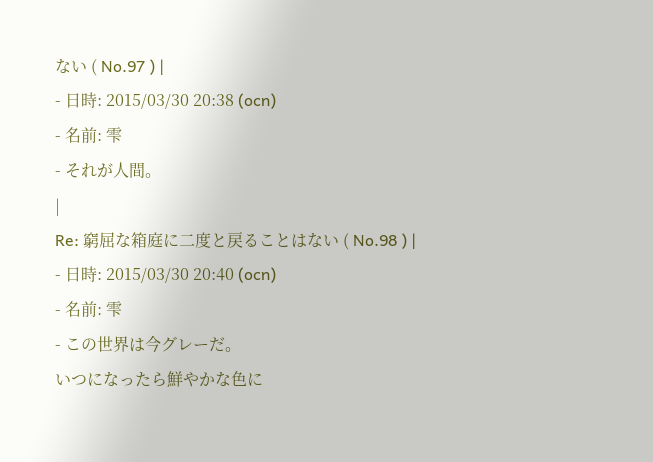ない ( No.97 ) |
- 日時: 2015/03/30 20:38 (ocn)
- 名前: 雫
- それが人間。
|
Re: 窮屈な箱庭に二度と戻ることはない ( No.98 ) |
- 日時: 2015/03/30 20:40 (ocn)
- 名前: 雫
- この世界は今グレーだ。
いつになったら鮮やかな色に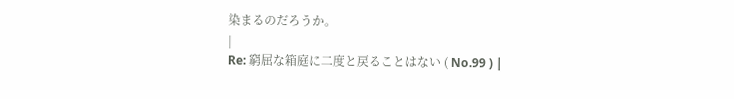染まるのだろうか。
|
Re: 窮屈な箱庭に二度と戻ることはない ( No.99 ) |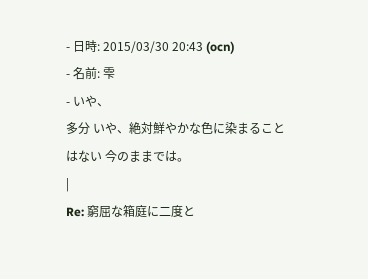- 日時: 2015/03/30 20:43 (ocn)
- 名前: 雫
- いや、
多分 いや、絶対鮮やかな色に染まることはない 今のままでは。
|
Re: 窮屈な箱庭に二度と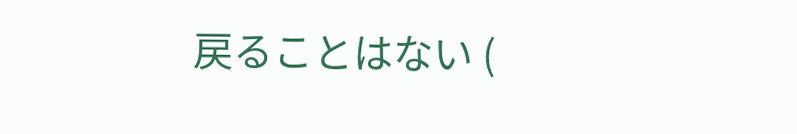戻ることはない (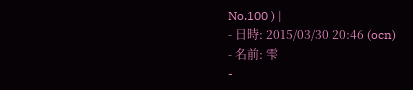No.100 ) |
- 日時: 2015/03/30 20:46 (ocn)
- 名前: 雫
-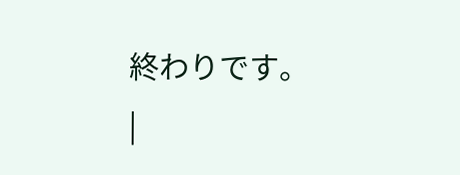終わりです。
|